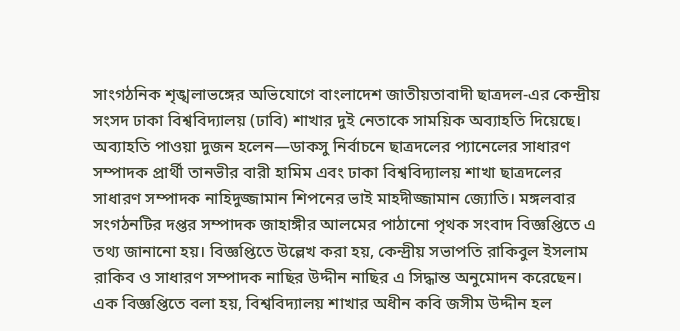সাংগঠনিক শৃঙ্খলাভঙ্গের অভিযোগে বাংলাদেশ জাতীয়তাবাদী ছাত্রদল-এর কেন্দ্রীয় সংসদ ঢাকা বিশ্ববিদ্যালয় (ঢাবি) শাখার দুই নেতাকে সাময়িক অব্যাহতি দিয়েছে। অব্যাহতি পাওয়া দুজন হলেন—ডাকসু নির্বাচনে ছাত্রদলের প্যানেলের সাধারণ সম্পাদক প্রার্থী তানভীর বারী হামিম এবং ঢাকা বিশ্ববিদ্যালয় শাখা ছাত্রদলের সাধারণ সম্পাদক নাহিদুজ্জামান শিপনের ভাই মাহদীজ্জামান জ্যোতি। মঙ্গলবার সংগঠনটির দপ্তর সম্পাদক জাহাঙ্গীর আলমের পাঠানো পৃথক সংবাদ বিজ্ঞপ্তিতে এ তথ্য জানানো হয়। বিজ্ঞপ্তিতে উল্লেখ করা হয়, কেন্দ্রীয় সভাপতি রাকিবুল ইসলাম রাকিব ও সাধারণ সম্পাদক নাছির উদ্দীন নাছির এ সিদ্ধান্ত অনুমোদন করেছেন। এক বিজ্ঞপ্তিতে বলা হয়, বিশ্ববিদ্যালয় শাখার অধীন কবি জসীম উদ্দীন হল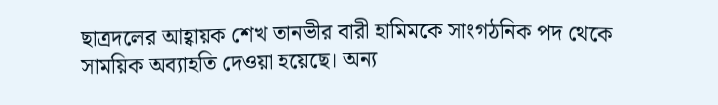ছাত্রদলের আহ্বায়ক শেখ তানভীর বারী হামিমকে সাংগঠনিক পদ থেকে সাময়িক অব্যাহতি দেওয়া হয়েছে। অন্য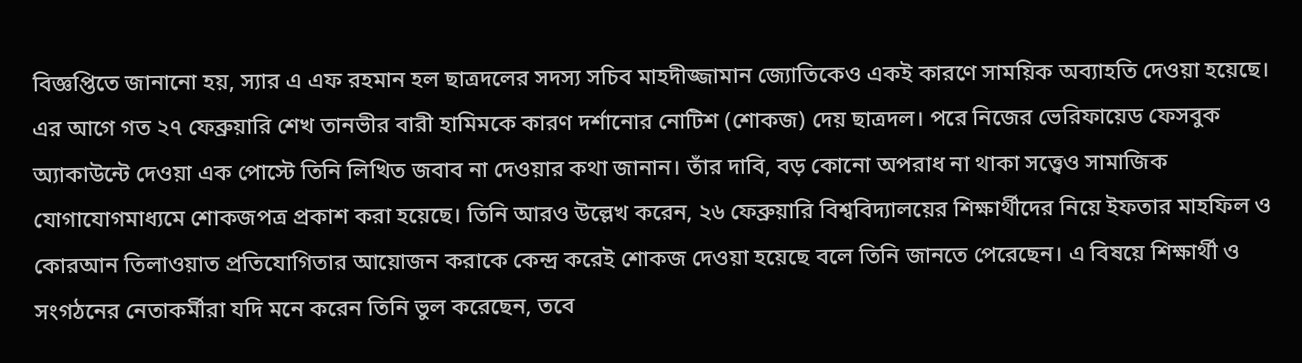বিজ্ঞপ্তিতে জানানো হয়, স্যার এ এফ রহমান হল ছাত্রদলের সদস্য সচিব মাহদীজ্জামান জ্যোতিকেও একই কারণে সাময়িক অব্যাহতি দেওয়া হয়েছে। এর আগে গত ২৭ ফেব্রুয়ারি শেখ তানভীর বারী হামিমকে কারণ দর্শানোর নোটিশ (শোকজ) দেয় ছাত্রদল। পরে নিজের ভেরিফায়েড ফেসবুক অ্যাকাউন্টে দেওয়া এক পোস্টে তিনি লিখিত জবাব না দেওয়ার কথা জানান। তাঁর দাবি, বড় কোনো অপরাধ না থাকা সত্ত্বেও সামাজিক যোগাযোগমাধ্যমে শোকজপত্র প্রকাশ করা হয়েছে। তিনি আরও উল্লেখ করেন, ২৬ ফেব্রুয়ারি বিশ্ববিদ্যালয়ের শিক্ষার্থীদের নিয়ে ইফতার মাহফিল ও কোরআন তিলাওয়াত প্রতিযোগিতার আয়োজন করাকে কেন্দ্র করেই শোকজ দেওয়া হয়েছে বলে তিনি জানতে পেরেছেন। এ বিষয়ে শিক্ষার্থী ও সংগঠনের নেতাকর্মীরা যদি মনে করেন তিনি ভুল করেছেন, তবে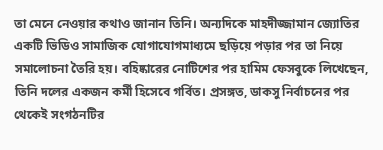তা মেনে নেওয়ার কথাও জানান তিনি। অন্যদিকে মাহদীজ্জামান জ্যোতির একটি ভিডিও সামাজিক যোগাযোগমাধ্যমে ছড়িয়ে পড়ার পর তা নিয়ে সমালোচনা তৈরি হয়। বহিষ্কারের নোটিশের পর হামিম ফেসবুকে লিখেছেন, তিনি দলের একজন কর্মী হিসেবে গর্বিত। প্রসঙ্গত, ডাকসু নির্বাচনের পর থেকেই সংগঠনটির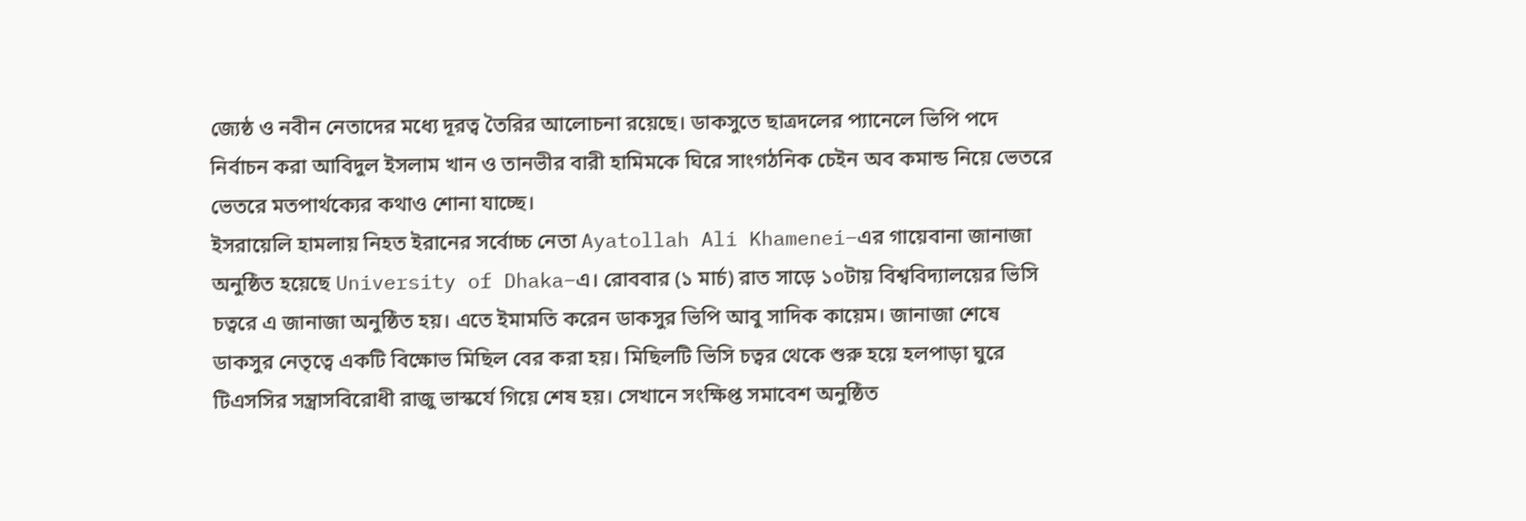জ্যেষ্ঠ ও নবীন নেতাদের মধ্যে দূরত্ব তৈরির আলোচনা রয়েছে। ডাকসুতে ছাত্রদলের প্যানেলে ভিপি পদে নির্বাচন করা আবিদুল ইসলাম খান ও তানভীর বারী হামিমকে ঘিরে সাংগঠনিক চেইন অব কমান্ড নিয়ে ভেতরে ভেতরে মতপার্থক্যের কথাও শোনা যাচ্ছে।
ইসরায়েলি হামলায় নিহত ইরানের সর্বোচ্চ নেতা Ayatollah Ali Khamenei–এর গায়েবানা জানাজা অনুষ্ঠিত হয়েছে University of Dhaka–এ। রোববার (১ মার্চ) রাত সাড়ে ১০টায় বিশ্ববিদ্যালয়ের ভিসি চত্বরে এ জানাজা অনুষ্ঠিত হয়। এতে ইমামতি করেন ডাকসুর ভিপি আবু সাদিক কায়েম। জানাজা শেষে ডাকসুর নেতৃত্বে একটি বিক্ষোভ মিছিল বের করা হয়। মিছিলটি ভিসি চত্বর থেকে শুরু হয়ে হলপাড়া ঘুরে টিএসসির সন্ত্রাসবিরোধী রাজু ভাস্কর্যে গিয়ে শেষ হয়। সেখানে সংক্ষিপ্ত সমাবেশ অনুষ্ঠিত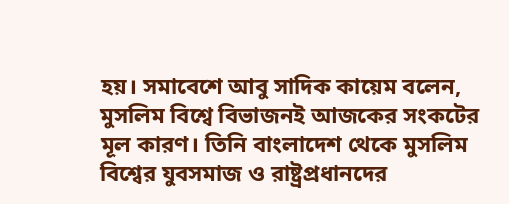হয়। সমাবেশে আবু সাদিক কায়েম বলেন, মুসলিম বিশ্বে বিভাজনই আজকের সংকটের মূল কারণ। তিনি বাংলাদেশ থেকে মুসলিম বিশ্বের যুবসমাজ ও রাষ্ট্রপ্রধানদের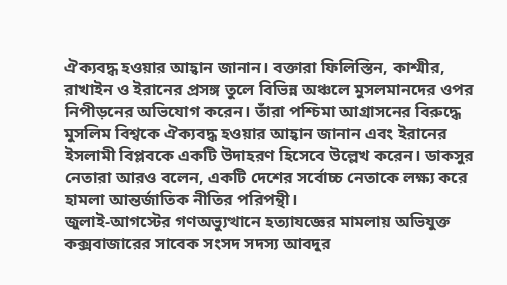ঐক্যবদ্ধ হওয়ার আহ্বান জানান। বক্তারা ফিলিস্তিন, কাশ্মীর, রাখাইন ও ইরানের প্রসঙ্গ তুলে বিভিন্ন অঞ্চলে মুসলমানদের ওপর নিপীড়নের অভিযোগ করেন। তাঁরা পশ্চিমা আগ্রাসনের বিরুদ্ধে মুসলিম বিশ্বকে ঐক্যবদ্ধ হওয়ার আহ্বান জানান এবং ইরানের ইসলামী বিপ্লবকে একটি উদাহরণ হিসেবে উল্লেখ করেন। ডাকসুর নেতারা আরও বলেন, একটি দেশের সর্বোচ্চ নেতাকে লক্ষ্য করে হামলা আন্তর্জাতিক নীতির পরিপন্থী।
জুলাই-আগস্টের গণঅভ্যুত্থানে হত্যাযজ্ঞের মামলায় অভিযুক্ত কক্সবাজারের সাবেক সংসদ সদস্য আবদুর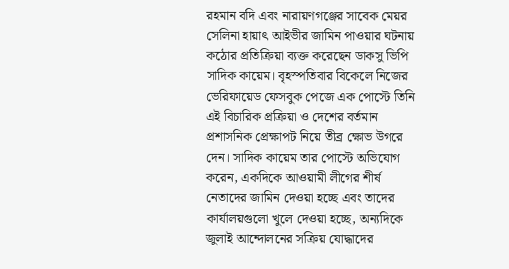রহমান বদি এবং নারায়ণগঞ্জের সাবেক মেয়র সেলিনা হায়াৎ আইভীর জামিন পাওয়ার ঘটনায় কঠোর প্রতিক্রিয়া ব্যক্ত করেছেন ডাকসু ভিপি সাদিক কায়েম। বৃহস্পতিবার বিকেলে নিজের ভেরিফায়েড ফেসবুক পেজে এক পোস্টে তিনি এই বিচারিক প্রক্রিয়া ও দেশের বর্তমান প্রশাসনিক প্রেক্ষাপট নিয়ে তীব্র ক্ষোভ উগরে দেন। সাদিক কায়েম তার পোস্টে অভিযোগ করেন, একদিকে আওয়ামী লীগের শীর্ষ নেতাদের জামিন দেওয়া হচ্ছে এবং তাদের কার্যালয়গুলো খুলে দেওয়া হচ্ছে, অন্যদিকে জুলাই আন্দোলনের সক্রিয় যোদ্ধাদের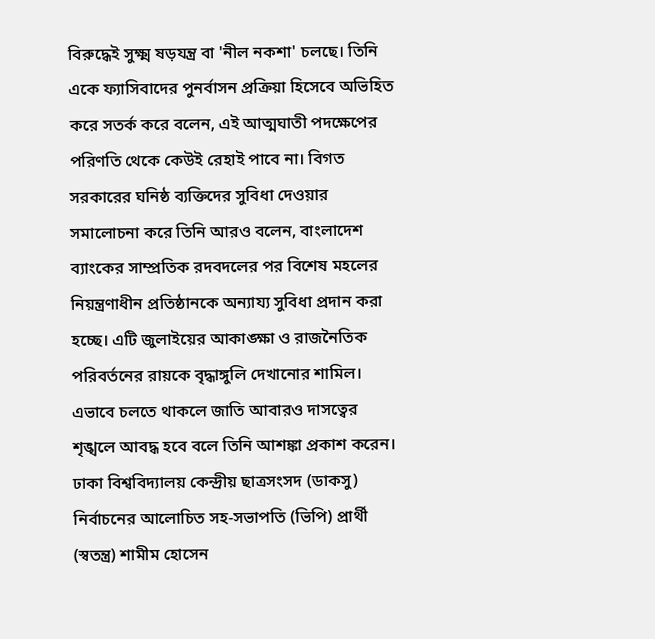বিরুদ্ধেই সুক্ষ্ম ষড়যন্ত্র বা 'নীল নকশা' চলছে। তিনি একে ফ্যাসিবাদের পুনর্বাসন প্রক্রিয়া হিসেবে অভিহিত করে সতর্ক করে বলেন, এই আত্মঘাতী পদক্ষেপের পরিণতি থেকে কেউই রেহাই পাবে না। বিগত সরকারের ঘনিষ্ঠ ব্যক্তিদের সুবিধা দেওয়ার সমালোচনা করে তিনি আরও বলেন, বাংলাদেশ ব্যাংকের সাম্প্রতিক রদবদলের পর বিশেষ মহলের নিয়ন্ত্রণাধীন প্রতিষ্ঠানকে অন্যায্য সুবিধা প্রদান করা হচ্ছে। এটি জুলাইয়ের আকাঙ্ক্ষা ও রাজনৈতিক পরিবর্তনের রায়কে বৃদ্ধাঙ্গুলি দেখানোর শামিল। এভাবে চলতে থাকলে জাতি আবারও দাসত্বের শৃঙ্খলে আবদ্ধ হবে বলে তিনি আশঙ্কা প্রকাশ করেন।
ঢাকা বিশ্ববিদ্যালয় কেন্দ্রীয় ছাত্রসংসদ (ডাকসু) নির্বাচনের আলোচিত সহ-সভাপতি (ভিপি) প্রার্থী (স্বতন্ত্র) শামীম হোসেন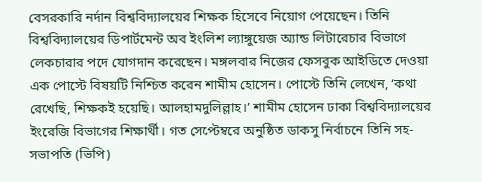বেসরকারি নর্দান বিশ্ববিদ্যালয়ের শিক্ষক হিসেবে নিয়োগ পেয়েছেন। তিনি বিশ্ববিদ্যালয়ের ডিপার্টমেন্ট অব ইংলিশ ল্যাঙ্গুয়েজ অ্যান্ড লিটারেচার বিভাগে লেকচারার পদে যোগদান করেছেন। মঙ্গলবার নিজের ফেসবুক আইডিতে দেওয়া এক পোস্টে বিষয়টি নিশ্চিত করেন শামীম হোসেন। পোস্টে তিনি লেখেন, ‘কথা রেখেছি, শিক্ষকই হয়েছি। আলহামদুলিল্লাহ।’ শামীম হোসেন ঢাকা বিশ্ববিদ্যালয়ের ইংরেজি বিভাগের শিক্ষার্থী। গত সেপ্টেম্বরে অনুষ্ঠিত ডাকসু নির্বাচনে তিনি সহ-সভাপতি (ভিপি)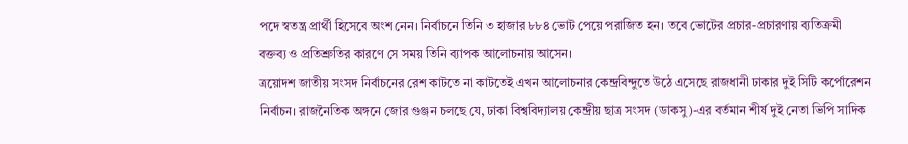পদে স্বতন্ত্র প্রার্থী হিসেবে অংশ নেন। নির্বাচনে তিনি ৩ হাজার ৮৮৪ ভোট পেয়ে পরাজিত হন। তবে ভোটের প্রচার-প্রচারণায় ব্যতিক্রমী বক্তব্য ও প্রতিশ্রুতির কারণে সে সময় তিনি ব্যাপক আলোচনায় আসেন।
ত্রয়োদশ জাতীয় সংসদ নির্বাচনের রেশ কাটতে না কাটতেই এখন আলোচনার কেন্দ্রবিন্দুতে উঠে এসেছে রাজধানী ঢাকার দুই সিটি কর্পোরেশন নির্বাচন। রাজনৈতিক অঙ্গনে জোর গুঞ্জন চলছে যে, ঢাকা বিশ্ববিদ্যালয় কেন্দ্রীয় ছাত্র সংসদ (ডাকসু)-এর বর্তমান শীর্ষ দুই নেতা ভিপি সাদিক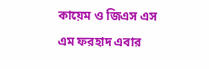কায়েম ও জিএস এস এম ফরহাদ এবার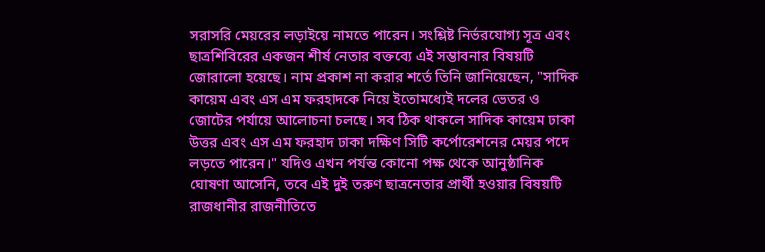সরাসরি মেয়রের লড়াইয়ে নামতে পারেন। সংশ্লিষ্ট নির্ভরযোগ্য সূত্র এবং ছাত্রশিবিরের একজন শীর্ষ নেতার বক্তব্যে এই সম্ভাবনার বিষয়টি জোরালো হয়েছে। নাম প্রকাশ না করার শর্তে তিনি জানিয়েছেন, "সাদিক কায়েম এবং এস এম ফরহাদকে নিয়ে ইতোমধ্যেই দলের ভেতর ও জোটের পর্যায়ে আলোচনা চলছে। সব ঠিক থাকলে সাদিক কায়েম ঢাকা উত্তর এবং এস এম ফরহাদ ঢাকা দক্ষিণ সিটি কর্পোরেশনের মেয়র পদে লড়তে পারেন।" যদিও এখন পর্যন্ত কোনো পক্ষ থেকে আনুষ্ঠানিক ঘোষণা আসেনি, তবে এই দুই তরুণ ছাত্রনেতার প্রার্থী হওয়ার বিষয়টি রাজধানীর রাজনীতিতে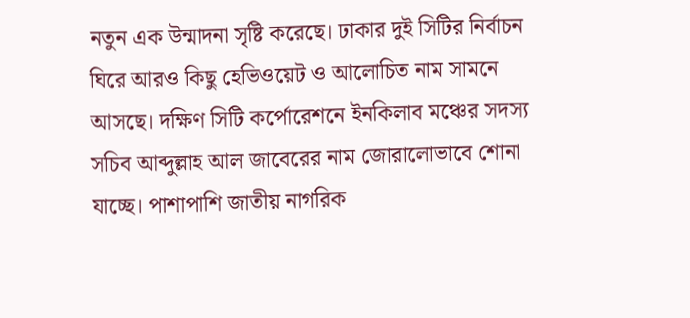নতুন এক উন্মাদনা সৃষ্টি করেছে। ঢাকার দুই সিটির নির্বাচন ঘিরে আরও কিছু হেভিওয়েট ও আলোচিত নাম সামনে আসছে। দক্ষিণ সিটি কর্পোরেশনে ইনকিলাব মঞ্চের সদস্য সচিব আব্দুল্লাহ আল জাবেরের নাম জোরালোভাবে শোনা যাচ্ছে। পাশাপাশি জাতীয় নাগরিক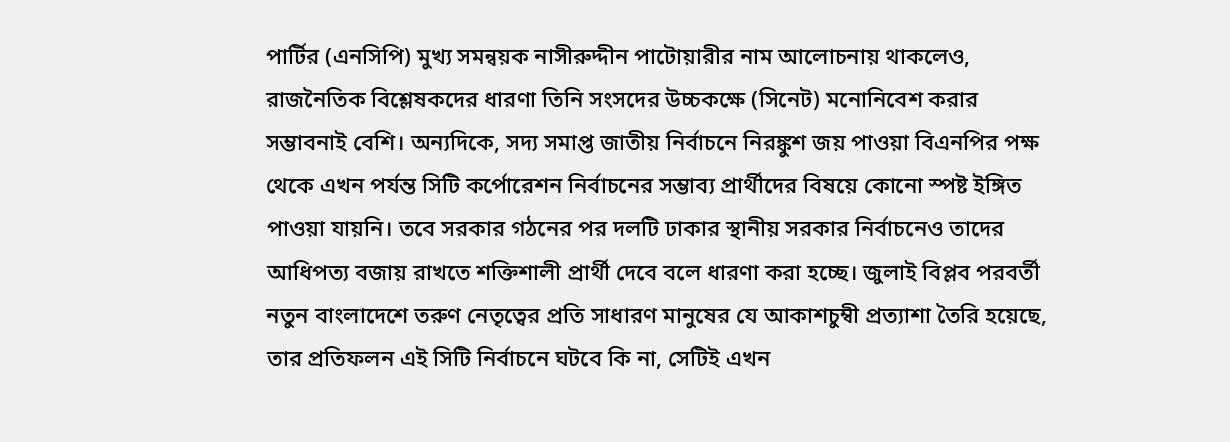পার্টির (এনসিপি) মুখ্য সমন্বয়ক নাসীরুদ্দীন পাটোয়ারীর নাম আলোচনায় থাকলেও, রাজনৈতিক বিশ্লেষকদের ধারণা তিনি সংসদের উচ্চকক্ষে (সিনেট) মনোনিবেশ করার সম্ভাবনাই বেশি। অন্যদিকে, সদ্য সমাপ্ত জাতীয় নির্বাচনে নিরঙ্কুশ জয় পাওয়া বিএনপির পক্ষ থেকে এখন পর্যন্ত সিটি কর্পোরেশন নির্বাচনের সম্ভাব্য প্রার্থীদের বিষয়ে কোনো স্পষ্ট ইঙ্গিত পাওয়া যায়নি। তবে সরকার গঠনের পর দলটি ঢাকার স্থানীয় সরকার নির্বাচনেও তাদের আধিপত্য বজায় রাখতে শক্তিশালী প্রার্থী দেবে বলে ধারণা করা হচ্ছে। জুলাই বিপ্লব পরবর্তী নতুন বাংলাদেশে তরুণ নেতৃত্বের প্রতি সাধারণ মানুষের যে আকাশচুম্বী প্রত্যাশা তৈরি হয়েছে, তার প্রতিফলন এই সিটি নির্বাচনে ঘটবে কি না, সেটিই এখন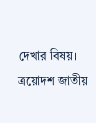দেখার বিষয়।
ত্রয়োদশ জাতীয়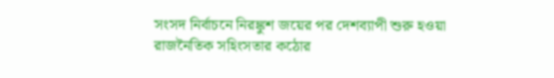সংসদ নির্বাচনে নিরঙ্কুশ জয়ের পর দেশব্যাপী শুরু হওয়া রাজনৈতিক সহিংসতার কঠোর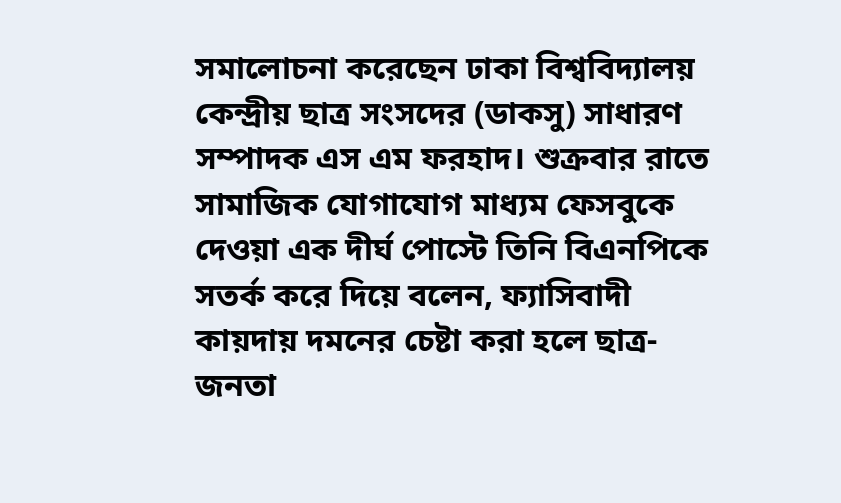সমালোচনা করেছেন ঢাকা বিশ্ববিদ্যালয় কেন্দ্রীয় ছাত্র সংসদের (ডাকসু) সাধারণ সম্পাদক এস এম ফরহাদ। শুক্রবার রাতে সামাজিক যোগাযোগ মাধ্যম ফেসবুকে দেওয়া এক দীর্ঘ পোস্টে তিনি বিএনপিকে সতর্ক করে দিয়ে বলেন, ফ্যাসিবাদী কায়দায় দমনের চেষ্টা করা হলে ছাত্র-জনতা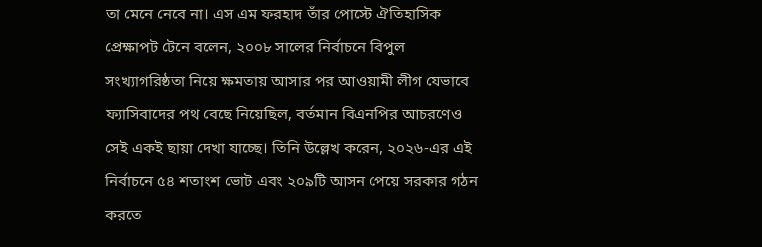তা মেনে নেবে না। এস এম ফরহাদ তাঁর পোস্টে ঐতিহাসিক প্রেক্ষাপট টেনে বলেন, ২০০৮ সালের নির্বাচনে বিপুল সংখ্যাগরিষ্ঠতা নিয়ে ক্ষমতায় আসার পর আওয়ামী লীগ যেভাবে ফ্যাসিবাদের পথ বেছে নিয়েছিল, বর্তমান বিএনপির আচরণেও সেই একই ছায়া দেখা যাচ্ছে। তিনি উল্লেখ করেন, ২০২৬-এর এই নির্বাচনে ৫৪ শতাংশ ভোট এবং ২০৯টি আসন পেয়ে সরকার গঠন করতে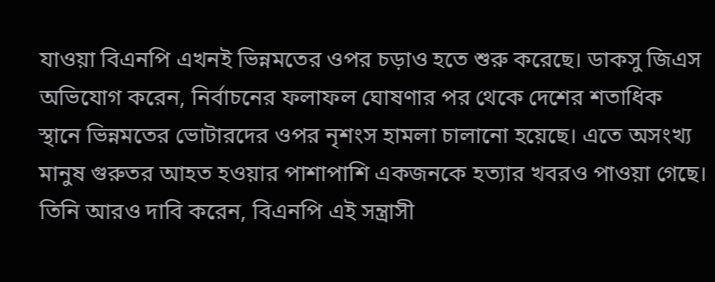যাওয়া বিএনপি এখনই ভিন্নমতের ওপর চড়াও হতে শুরু করেছে। ডাকসু জিএস অভিযোগ করেন, নির্বাচনের ফলাফল ঘোষণার পর থেকে দেশের শতাধিক স্থানে ভিন্নমতের ভোটারদের ওপর নৃশংস হামলা চালানো হয়েছে। এতে অসংখ্য মানুষ গুরুতর আহত হওয়ার পাশাপাশি একজনকে হত্যার খবরও পাওয়া গেছে। তিনি আরও দাবি করেন, বিএনপি এই সন্ত্রাসী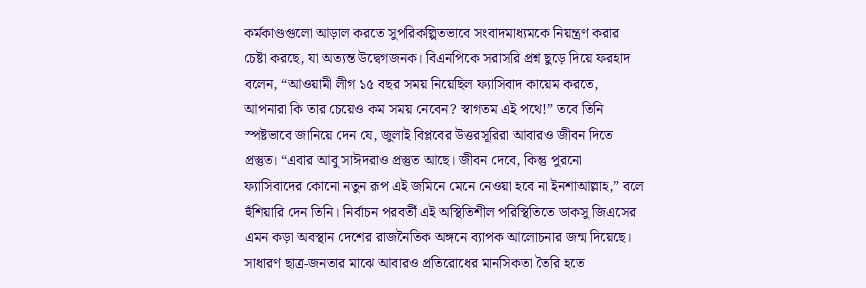কর্মকাণ্ডগুলো আড়াল করতে সুপরিকল্পিতভাবে সংবাদমাধ্যমকে নিয়ন্ত্রণ করার চেষ্টা করছে, যা অত্যন্ত উদ্বেগজনক। বিএনপিকে সরাসরি প্রশ্ন ছুড়ে দিয়ে ফরহাদ বলেন, “আওয়ামী লীগ ১৫ বছর সময় নিয়েছিল ফ্যাসিবাদ কায়েম করতে, আপনারা কি তার চেয়েও কম সময় নেবেন? স্বাগতম এই পথে!” তবে তিনি স্পষ্টভাবে জানিয়ে দেন যে, জুলাই বিপ্লবের উত্তরসূরিরা আবারও জীবন দিতে প্রস্তুত। “এবার আবু সাঈদরাও প্রস্তুত আছে। জীবন দেবে, কিন্তু পুরনো ফ্যাসিবাদের কোনো নতুন রূপ এই জমিনে মেনে নেওয়া হবে না ইনশাআল্লাহ,” বলে হুঁশিয়ারি দেন তিনি। নির্বাচন পরবর্তী এই অস্থিতিশীল পরিস্থিতিতে ডাকসু জিএসের এমন কড়া অবস্থান দেশের রাজনৈতিক অঙ্গনে ব্যাপক আলোচনার জন্ম দিয়েছে। সাধারণ ছাত্র-জনতার মাঝে আবারও প্রতিরোধের মানসিকতা তৈরি হতে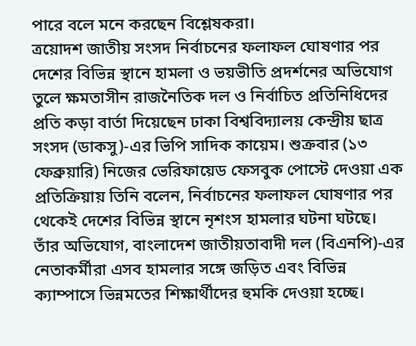পারে বলে মনে করছেন বিশ্লেষকরা।
ত্রয়োদশ জাতীয় সংসদ নির্বাচনের ফলাফল ঘোষণার পর দেশের বিভিন্ন স্থানে হামলা ও ভয়ভীতি প্রদর্শনের অভিযোগ তুলে ক্ষমতাসীন রাজনৈতিক দল ও নির্বাচিত প্রতিনিধিদের প্রতি কড়া বার্তা দিয়েছেন ঢাকা বিশ্ববিদ্যালয় কেন্দ্রীয় ছাত্র সংসদ (ডাকসু)-এর ভিপি সাদিক কায়েম। শুক্রবার (১৩ ফেব্রুয়ারি) নিজের ভেরিফায়েড ফেসবুক পোস্টে দেওয়া এক প্রতিক্রিয়ায় তিনি বলেন, নির্বাচনের ফলাফল ঘোষণার পর থেকেই দেশের বিভিন্ন স্থানে নৃশংস হামলার ঘটনা ঘটছে। তাঁর অভিযোগ, বাংলাদেশ জাতীয়তাবাদী দল (বিএনপি)-এর নেতাকর্মীরা এসব হামলার সঙ্গে জড়িত এবং বিভিন্ন ক্যাম্পাসে ভিন্নমতের শিক্ষার্থীদের হুমকি দেওয়া হচ্ছে।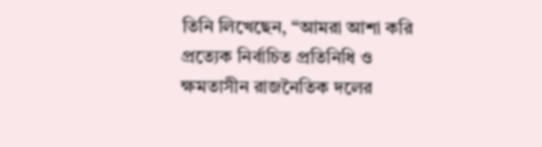তিনি লিখেছেন, “আমরা আশা করি প্রত্যেক নির্বাচিত প্রতিনিধি ও ক্ষমতাসীন রাজনৈতিক দলের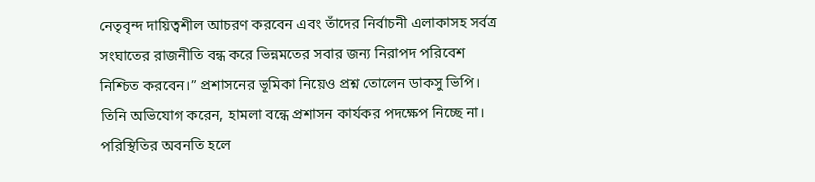নেতৃবৃন্দ দায়িত্বশীল আচরণ করবেন এবং তাঁদের নির্বাচনী এলাকাসহ সর্বত্র সংঘাতের রাজনীতি বন্ধ করে ভিন্নমতের সবার জন্য নিরাপদ পরিবেশ নিশ্চিত করবেন।” প্রশাসনের ভূমিকা নিয়েও প্রশ্ন তোলেন ডাকসু ভিপি। তিনি অভিযোগ করেন, হামলা বন্ধে প্রশাসন কার্যকর পদক্ষেপ নিচ্ছে না। পরিস্থিতির অবনতি হলে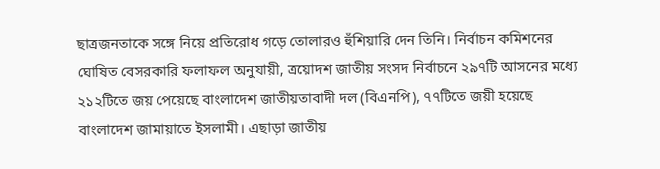ছাত্রজনতাকে সঙ্গে নিয়ে প্রতিরোধ গড়ে তোলারও হুঁশিয়ারি দেন তিনি। নির্বাচন কমিশনের ঘোষিত বেসরকারি ফলাফল অনুযায়ী, ত্রয়োদশ জাতীয় সংসদ নির্বাচনে ২৯৭টি আসনের মধ্যে ২১২টিতে জয় পেয়েছে বাংলাদেশ জাতীয়তাবাদী দল (বিএনপি), ৭৭টিতে জয়ী হয়েছে বাংলাদেশ জামায়াতে ইসলামী। এছাড়া জাতীয়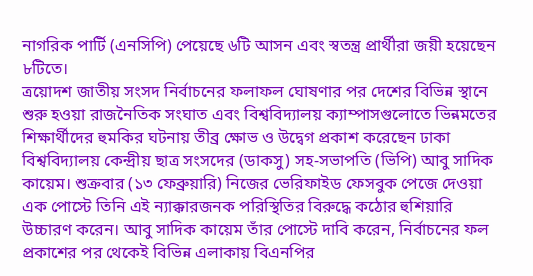নাগরিক পার্টি (এনসিপি) পেয়েছে ৬টি আসন এবং স্বতন্ত্র প্রার্থীরা জয়ী হয়েছেন ৮টিতে।
ত্রয়োদশ জাতীয় সংসদ নির্বাচনের ফলাফল ঘোষণার পর দেশের বিভিন্ন স্থানে শুরু হওয়া রাজনৈতিক সংঘাত এবং বিশ্ববিদ্যালয় ক্যাম্পাসগুলোতে ভিন্নমতের শিক্ষার্থীদের হুমকির ঘটনায় তীব্র ক্ষোভ ও উদ্বেগ প্রকাশ করেছেন ঢাকা বিশ্ববিদ্যালয় কেন্দ্রীয় ছাত্র সংসদের (ডাকসু) সহ-সভাপতি (ভিপি) আবু সাদিক কায়েম। শুক্রবার (১৩ ফেব্রুয়ারি) নিজের ভেরিফাইড ফেসবুক পেজে দেওয়া এক পোস্টে তিনি এই ন্যাক্কারজনক পরিস্থিতির বিরুদ্ধে কঠোর হুশিয়ারি উচ্চারণ করেন। আবু সাদিক কায়েম তাঁর পোস্টে দাবি করেন, নির্বাচনের ফল প্রকাশের পর থেকেই বিভিন্ন এলাকায় বিএনপির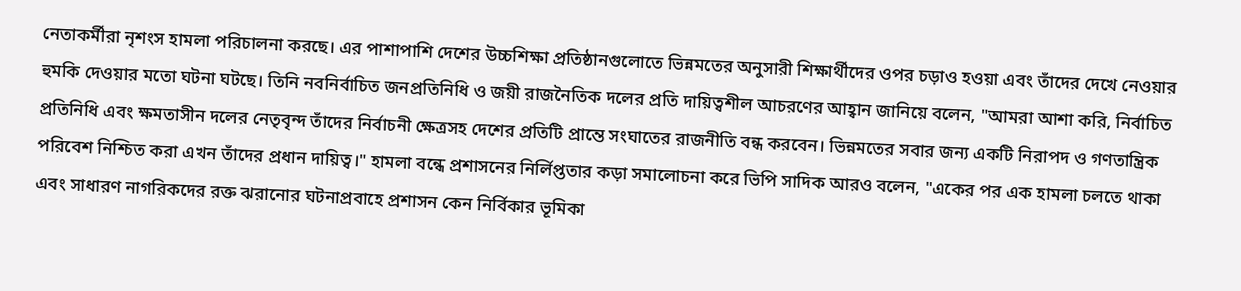নেতাকর্মীরা নৃশংস হামলা পরিচালনা করছে। এর পাশাপাশি দেশের উচ্চশিক্ষা প্রতিষ্ঠানগুলোতে ভিন্নমতের অনুসারী শিক্ষার্থীদের ওপর চড়াও হওয়া এবং তাঁদের দেখে নেওয়ার হুমকি দেওয়ার মতো ঘটনা ঘটছে। তিনি নবনির্বাচিত জনপ্রতিনিধি ও জয়ী রাজনৈতিক দলের প্রতি দায়িত্বশীল আচরণের আহ্বান জানিয়ে বলেন, "আমরা আশা করি, নির্বাচিত প্রতিনিধি এবং ক্ষমতাসীন দলের নেতৃবৃন্দ তাঁদের নির্বাচনী ক্ষেত্রসহ দেশের প্রতিটি প্রান্তে সংঘাতের রাজনীতি বন্ধ করবেন। ভিন্নমতের সবার জন্য একটি নিরাপদ ও গণতান্ত্রিক পরিবেশ নিশ্চিত করা এখন তাঁদের প্রধান দায়িত্ব।" হামলা বন্ধে প্রশাসনের নির্লিপ্ততার কড়া সমালোচনা করে ভিপি সাদিক আরও বলেন, "একের পর এক হামলা চলতে থাকা এবং সাধারণ নাগরিকদের রক্ত ঝরানোর ঘটনাপ্রবাহে প্রশাসন কেন নির্বিকার ভূমিকা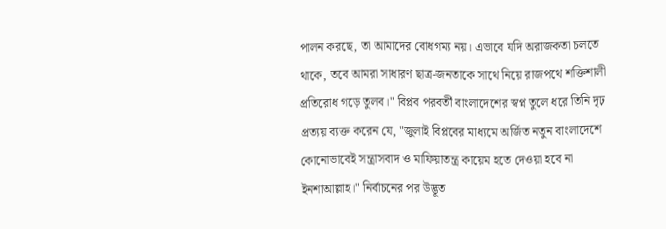পালন করছে, তা আমাদের বোধগম্য নয়। এভাবে যদি অরাজকতা চলতে থাকে, তবে আমরা সাধারণ ছাত্র-জনতাকে সাথে নিয়ে রাজপথে শক্তিশালী প্রতিরোধ গড়ে তুলব।" বিপ্লব পরবর্তী বাংলাদেশের স্বপ্ন তুলে ধরে তিনি দৃঢ় প্রত্যয় ব্যক্ত করেন যে, "জুলাই বিপ্লবের মাধ্যমে অর্জিত নতুন বাংলাদেশে কোনোভাবেই সন্ত্রাসবাদ ও মাফিয়াতন্ত্র কায়েম হতে দেওয়া হবে না ইনশাআল্লাহ।" নির্বাচনের পর উদ্ভূত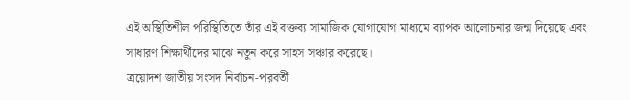এই অস্থিতিশীল পরিস্থিতিতে তাঁর এই বক্তব্য সামাজিক যোগাযোগ মাধ্যমে ব্যাপক আলোচনার জন্ম দিয়েছে এবং সাধারণ শিক্ষার্থীদের মাঝে নতুন করে সাহস সঞ্চার করেছে।
ত্রয়োদশ জাতীয় সংসদ নির্বাচন-পরবর্তী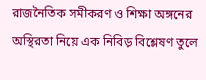রাজনৈতিক সমীকরণ ও শিক্ষা অঙ্গনের অস্থিরতা নিয়ে এক নিবিড় বিশ্লেষণ তুলে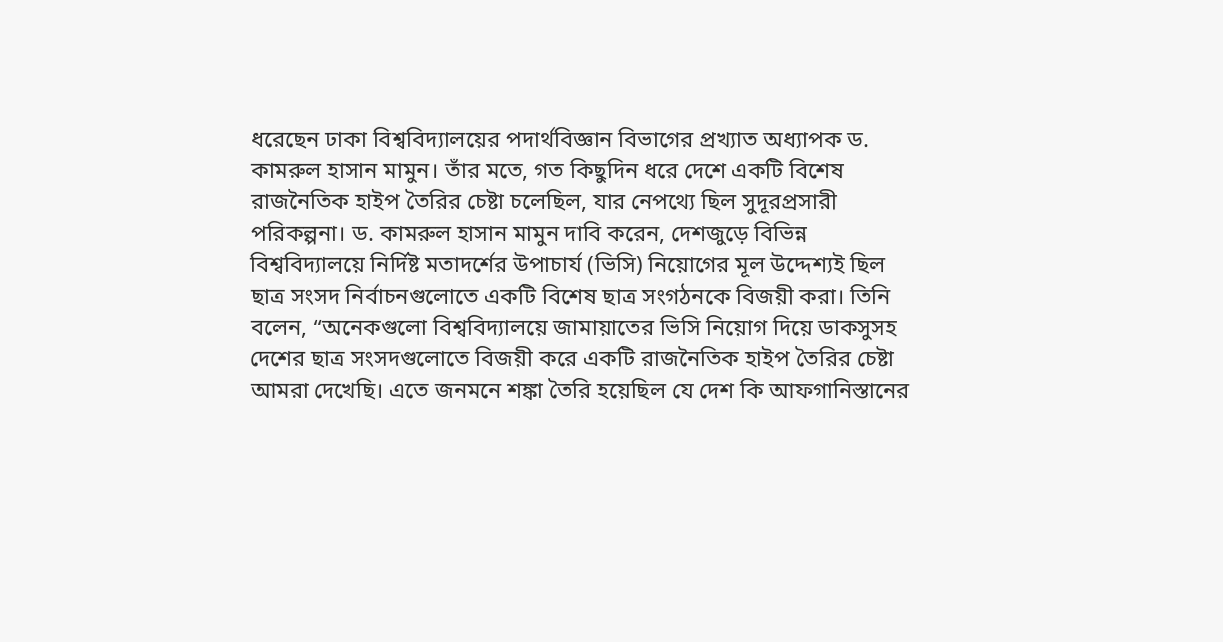ধরেছেন ঢাকা বিশ্ববিদ্যালয়ের পদার্থবিজ্ঞান বিভাগের প্রখ্যাত অধ্যাপক ড. কামরুল হাসান মামুন। তাঁর মতে, গত কিছুদিন ধরে দেশে একটি বিশেষ রাজনৈতিক হাইপ তৈরির চেষ্টা চলেছিল, যার নেপথ্যে ছিল সুদূরপ্রসারী পরিকল্পনা। ড. কামরুল হাসান মামুন দাবি করেন, দেশজুড়ে বিভিন্ন বিশ্ববিদ্যালয়ে নির্দিষ্ট মতাদর্শের উপাচার্য (ভিসি) নিয়োগের মূল উদ্দেশ্যই ছিল ছাত্র সংসদ নির্বাচনগুলোতে একটি বিশেষ ছাত্র সংগঠনকে বিজয়ী করা। তিনি বলেন, “অনেকগুলো বিশ্ববিদ্যালয়ে জামায়াতের ভিসি নিয়োগ দিয়ে ডাকসুসহ দেশের ছাত্র সংসদগুলোতে বিজয়ী করে একটি রাজনৈতিক হাইপ তৈরির চেষ্টা আমরা দেখেছি। এতে জনমনে শঙ্কা তৈরি হয়েছিল যে দেশ কি আফগানিস্তানের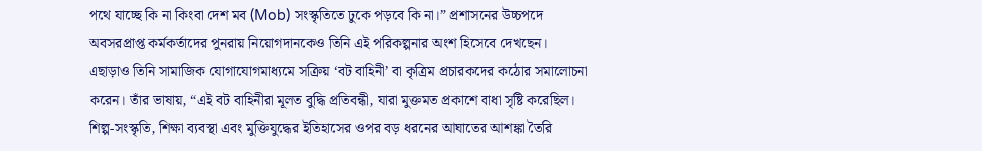পথে যাচ্ছে কি না কিংবা দেশ মব (Mob) সংস্কৃতিতে ঢুকে পড়বে কি না।” প্রশাসনের উচ্চপদে অবসরপ্রাপ্ত কর্মকর্তাদের পুনরায় নিয়োগদানকেও তিনি এই পরিকল্পনার অংশ হিসেবে দেখছেন। এছাড়াও তিনি সামাজিক যোগাযোগমাধ্যমে সক্রিয় ‘বট বাহিনী’ বা কৃত্রিম প্রচারকদের কঠোর সমালোচনা করেন। তাঁর ভাষায়, “এই বট বাহিনীরা মূলত বুদ্ধি প্রতিবন্ধী, যারা মুক্তমত প্রকাশে বাধা সৃষ্টি করেছিল। শিল্প-সংস্কৃতি, শিক্ষা ব্যবস্থা এবং মুক্তিযুদ্ধের ইতিহাসের ওপর বড় ধরনের আঘাতের আশঙ্কা তৈরি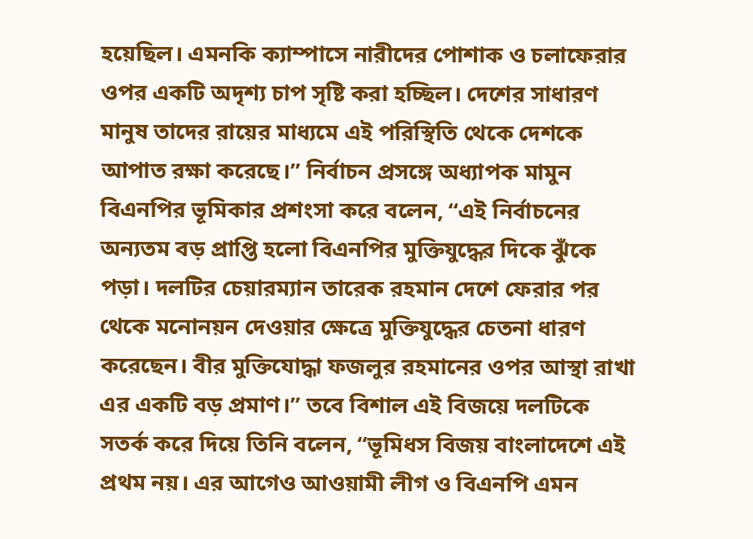হয়েছিল। এমনকি ক্যাম্পাসে নারীদের পোশাক ও চলাফেরার ওপর একটি অদৃশ্য চাপ সৃষ্টি করা হচ্ছিল। দেশের সাধারণ মানুষ তাদের রায়ের মাধ্যমে এই পরিস্থিতি থেকে দেশকে আপাত রক্ষা করেছে।” নির্বাচন প্রসঙ্গে অধ্যাপক মামুন বিএনপির ভূমিকার প্রশংসা করে বলেন, “এই নির্বাচনের অন্যতম বড় প্রাপ্তি হলো বিএনপির মুক্তিযুদ্ধের দিকে ঝুঁকে পড়া। দলটির চেয়ারম্যান তারেক রহমান দেশে ফেরার পর থেকে মনোনয়ন দেওয়ার ক্ষেত্রে মুক্তিযুদ্ধের চেতনা ধারণ করেছেন। বীর মুক্তিযোদ্ধা ফজলুর রহমানের ওপর আস্থা রাখা এর একটি বড় প্রমাণ।” তবে বিশাল এই বিজয়ে দলটিকে সতর্ক করে দিয়ে তিনি বলেন, “ভূমিধস বিজয় বাংলাদেশে এই প্রথম নয়। এর আগেও আওয়ামী লীগ ও বিএনপি এমন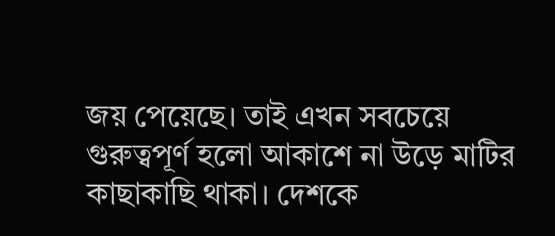জয় পেয়েছে। তাই এখন সবচেয়ে গুরুত্বপূর্ণ হলো আকাশে না উড়ে মাটির কাছাকাছি থাকা। দেশকে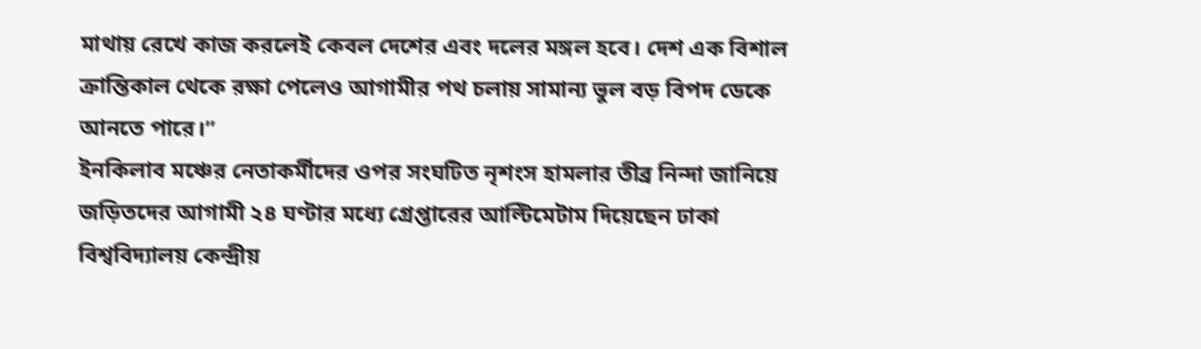মাথায় রেখে কাজ করলেই কেবল দেশের এবং দলের মঙ্গল হবে। দেশ এক বিশাল ক্রান্তিকাল থেকে রক্ষা পেলেও আগামীর পথ চলায় সামান্য ভুল বড় বিপদ ডেকে আনতে পারে।”
ইনকিলাব মঞ্চের নেতাকর্মীদের ওপর সংঘটিত নৃশংস হামলার তীব্র নিন্দা জানিয়ে জড়িতদের আগামী ২৪ ঘণ্টার মধ্যে গ্রেপ্তারের আল্টিমেটাম দিয়েছেন ঢাকা বিশ্ববিদ্যালয় কেন্দ্রীয়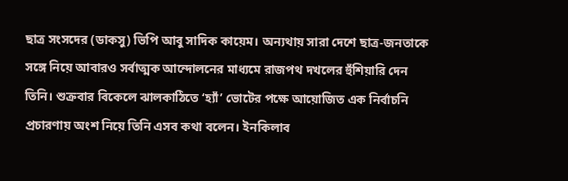ছাত্র সংসদের (ডাকসু) ভিপি আবু সাদিক কায়েম। অন্যথায় সারা দেশে ছাত্র-জনতাকে সঙ্গে নিয়ে আবারও সর্বাত্মক আন্দোলনের মাধ্যমে রাজপথ দখলের হুঁশিয়ারি দেন তিনি। শুক্রবার বিকেলে ঝালকাঠিতে ‘হ্যাঁ’ ভোটের পক্ষে আয়োজিত এক নির্বাচনি প্রচারণায় অংশ নিয়ে তিনি এসব কথা বলেন। ইনকিলাব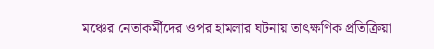মঞ্চের নেতাকর্মীদের ওপর হামলার ঘটনায় তাৎক্ষণিক প্রতিক্রিয়া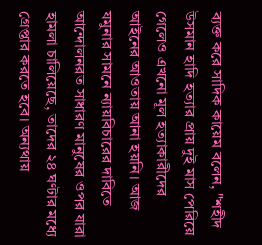ব্যক্ত করে সাদিক কায়েম বলেন, "শহীদ উসমান হাদি হত্যার প্রায় দুই মাস পেরিয়ে গেলেও এখনো মূল হত্যাকারীদের আইনের আওতায় আনা হয়নি। আজ যমুনার সামনে ন্যায়বিচারের দাবিতে আন্দোলনরত সাধারণ মানুষের ওপর যারা হামলা চালিয়েছে, তাদের ২৪ ঘণ্টার মধ্যে গ্রেপ্তার করতে হবে। অন্যথায়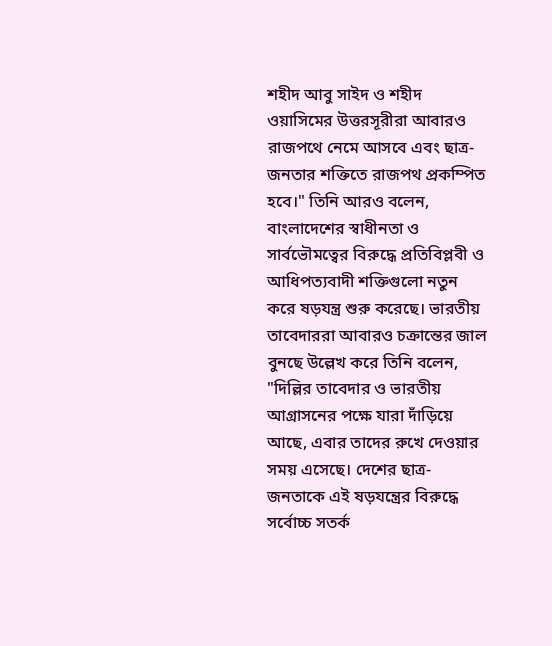শহীদ আবু সাইদ ও শহীদ ওয়াসিমের উত্তরসূরীরা আবারও রাজপথে নেমে আসবে এবং ছাত্র-জনতার শক্তিতে রাজপথ প্রকম্পিত হবে।" তিনি আরও বলেন, বাংলাদেশের স্বাধীনতা ও সার্বভৌমত্বের বিরুদ্ধে প্রতিবিপ্লবী ও আধিপত্যবাদী শক্তিগুলো নতুন করে ষড়যন্ত্র শুরু করেছে। ভারতীয় তাবেদাররা আবারও চক্রান্তের জাল বুনছে উল্লেখ করে তিনি বলেন, "দিল্লির তাবেদার ও ভারতীয় আগ্রাসনের পক্ষে যারা দাঁড়িয়ে আছে, এবার তাদের রুখে দেওয়ার সময় এসেছে। দেশের ছাত্র-জনতাকে এই ষড়যন্ত্রের বিরুদ্ধে সর্বোচ্চ সতর্ক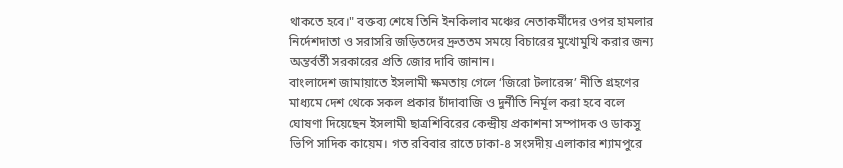থাকতে হবে।" বক্তব্য শেষে তিনি ইনকিলাব মঞ্চের নেতাকর্মীদের ওপর হামলার নির্দেশদাতা ও সরাসরি জড়িতদের দ্রুততম সময়ে বিচারের মুখোমুখি করার জন্য অন্তর্বর্তী সরকারের প্রতি জোর দাবি জানান।
বাংলাদেশ জামায়াতে ইসলামী ক্ষমতায় গেলে ‘জিরো টলারেন্স’ নীতি গ্রহণের মাধ্যমে দেশ থেকে সকল প্রকার চাঁদাবাজি ও দুর্নীতি নির্মূল করা হবে বলে ঘোষণা দিয়েছেন ইসলামী ছাত্রশিবিরের কেন্দ্রীয় প্রকাশনা সম্পাদক ও ডাকসু ভিপি সাদিক কায়েম। গত রবিবার রাতে ঢাকা-৪ সংসদীয় এলাকার শ্যামপুরে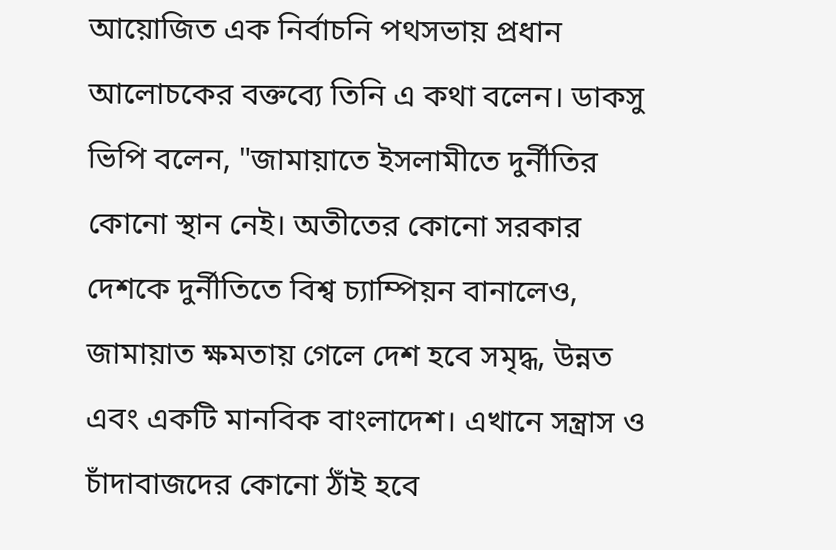আয়োজিত এক নির্বাচনি পথসভায় প্রধান আলোচকের বক্তব্যে তিনি এ কথা বলেন। ডাকসু ভিপি বলেন, "জামায়াতে ইসলামীতে দুর্নীতির কোনো স্থান নেই। অতীতের কোনো সরকার দেশকে দুর্নীতিতে বিশ্ব চ্যাম্পিয়ন বানালেও, জামায়াত ক্ষমতায় গেলে দেশ হবে সমৃদ্ধ, উন্নত এবং একটি মানবিক বাংলাদেশ। এখানে সন্ত্রাস ও চাঁদাবাজদের কোনো ঠাঁই হবে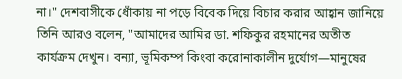না।" দেশবাসীকে ধোঁকায় না পড়ে বিবেক দিয়ে বিচার করার আহ্বান জানিয়ে তিনি আরও বলেন, "আমাদের আমির ডা. শফিকুর রহমানের অতীত কার্যক্রম দেখুন। বন্যা, ভূমিকম্প কিংবা করোনাকালীন দুর্যোগ—মানুষের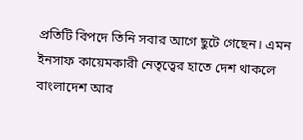প্রতিটি বিপদে তিনি সবার আগে ছুটে গেছেন। এমন ইনসাফ কায়েমকারী নেতৃত্বের হাতে দেশ থাকলে বাংলাদেশ আর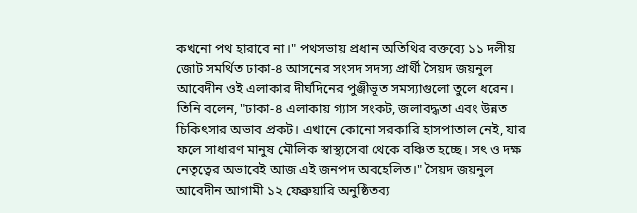কখনো পথ হারাবে না।" পথসভায় প্রধান অতিথির বক্তব্যে ১১ দলীয় জোট সমর্থিত ঢাকা-৪ আসনের সংসদ সদস্য প্রার্থী সৈয়দ জয়নুল আবেদীন ওই এলাকার দীর্ঘদিনের পুঞ্জীভূত সমস্যাগুলো তুলে ধরেন। তিনি বলেন, "ঢাকা-৪ এলাকায় গ্যাস সংকট, জলাবদ্ধতা এবং উন্নত চিকিৎসার অভাব প্রকট। এখানে কোনো সরকারি হাসপাতাল নেই, যার ফলে সাধারণ মানুষ মৌলিক স্বাস্থ্যসেবা থেকে বঞ্চিত হচ্ছে। সৎ ও দক্ষ নেতৃত্বের অভাবেই আজ এই জনপদ অবহেলিত।" সৈয়দ জয়নুল আবেদীন আগামী ১২ ফেব্রুয়ারি অনুষ্ঠিতব্য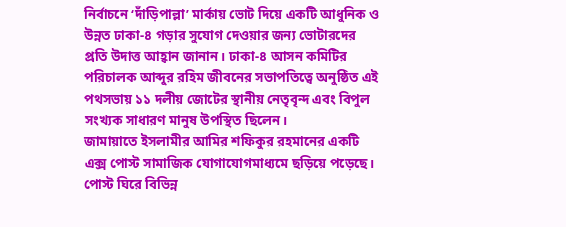নির্বাচনে ‘দাঁড়িপাল্লা’ মার্কায় ভোট দিয়ে একটি আধুনিক ও উন্নত ঢাকা-৪ গড়ার সুযোগ দেওয়ার জন্য ভোটারদের প্রতি উদাত্ত আহ্বান জানান। ঢাকা-৪ আসন কমিটির পরিচালক আব্দুর রহিম জীবনের সভাপতিত্বে অনুষ্ঠিত এই পথসভায় ১১ দলীয় জোটের স্থানীয় নেতৃবৃন্দ এবং বিপুল সংখ্যক সাধারণ মানুষ উপস্থিত ছিলেন।
জামায়াতে ইসলামীর আমির শফিকুর রহমানের একটি এক্স পোস্ট সামাজিক যোগাযোগমাধ্যমে ছড়িয়ে পড়েছে। পোস্ট ঘিরে বিভিন্ন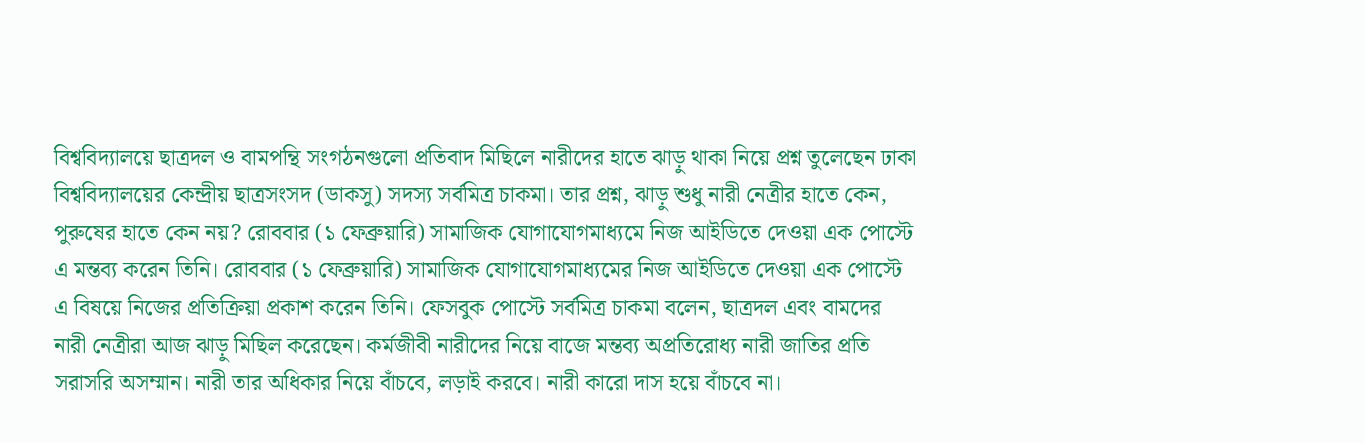বিশ্ববিদ্যালয়ে ছাত্রদল ও বামপন্থি সংগঠনগুলো প্রতিবাদ মিছিলে নারীদের হাতে ঝাড়ু থাকা নিয়ে প্রশ্ন তুলেছেন ঢাকা বিশ্ববিদ্যালয়ের কেন্দ্রীয় ছাত্রসংসদ (ডাকসু) সদস্য সর্বমিত্র চাকমা। তার প্রশ্ন, ঝাড়ু শুধু নারী নেত্রীর হাতে কেন, পুরুষের হাতে কেন নয়? রোববার (১ ফেব্রুয়ারি) সামাজিক যোগাযোগমাধ্যমে নিজ আইডিতে দেওয়া এক পোস্টে এ মন্তব্য করেন তিনি। রোববার (১ ফেব্রুয়ারি) সামাজিক যোগাযোগমাধ্যমের নিজ আইডিতে দেওয়া এক পোস্টে এ বিষয়ে নিজের প্রতিক্রিয়া প্রকাশ করেন তিনি। ফেসবুক পোস্টে সর্বমিত্র চাকমা বলেন, ছাত্রদল এবং বামদের নারী নেত্রীরা আজ ঝাড়ু মিছিল করেছেন। কর্মজীবী নারীদের নিয়ে বাজে মন্তব্য অপ্রতিরোধ্য নারী জাতির প্রতি সরাসরি অসম্মান। নারী তার অধিকার নিয়ে বাঁচবে, লড়াই করবে। নারী কারো দাস হয়ে বাঁচবে না।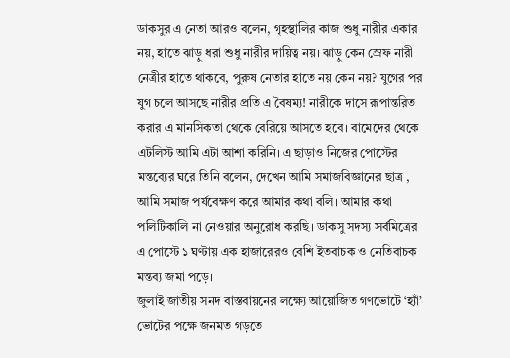ডাকসুর এ নেতা আরও বলেন, গৃহস্থালির কাজ শুধু নারীর একার নয়, হাতে ঝাড়ু ধরা শুধু নারীর দায়িত্ব নয়। ঝাড়ু কেন স্রেফ নারী নেত্রীর হাতে থাকবে, পুরুষ নেতার হাতে নয় কেন নয়? যুগের পর যুগ চলে আসছে নারীর প্রতি এ বৈষম্য! নারীকে দাসে রূপান্তরিত করার এ মানসিকতা থেকে বেরিয়ে আসতে হবে। বামেদের থেকে এটলিস্ট আমি এটা আশা করিনি। এ ছাড়াও নিজের পোস্টের মন্তব্যের ঘরে তিনি বলেন, দেখেন আমি সমাজবিজ্ঞানের ছাত্র , আমি সমাজ পর্যবেক্ষণ করে আমার কথা বলি। আমার কথা পলিটিকালি না নেওয়ার অনুরোধ করছি। ডাকসু সদস্য সর্বমিত্রের এ পোস্টে ১ ঘণ্টায় এক হাজারেরও বেশি ইতবাচক ও নেতিবাচক মন্তব্য জমা পড়ে।
জুলাই জাতীয় সনদ বাস্তবায়নের লক্ষ্যে আয়োজিত গণভোটে ‘হ্যাঁ’ ভোটের পক্ষে জনমত গড়তে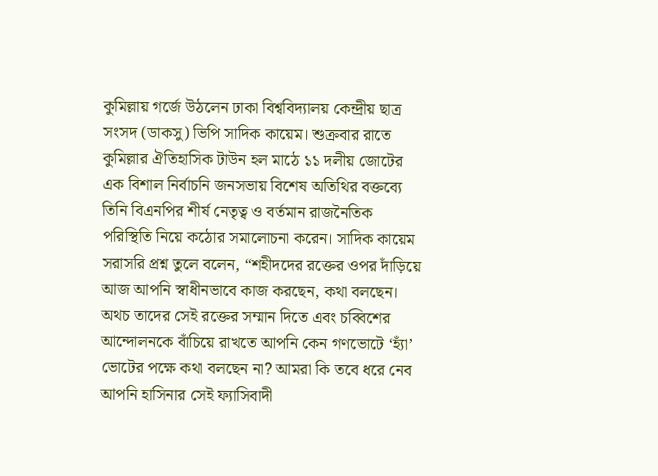কুমিল্লায় গর্জে উঠলেন ঢাকা বিশ্ববিদ্যালয় কেন্দ্রীয় ছাত্র সংসদ (ডাকসু) ভিপি সাদিক কায়েম। শুক্রবার রাতে কুমিল্লার ঐতিহাসিক টাউন হল মাঠে ১১ দলীয় জোটের এক বিশাল নির্বাচনি জনসভায় বিশেষ অতিথির বক্তব্যে তিনি বিএনপির শীর্ষ নেতৃত্ব ও বর্তমান রাজনৈতিক পরিস্থিতি নিয়ে কঠোর সমালোচনা করেন। সাদিক কায়েম সরাসরি প্রশ্ন তুলে বলেন, “শহীদদের রক্তের ওপর দাঁড়িয়ে আজ আপনি স্বাধীনভাবে কাজ করছেন, কথা বলছেন। অথচ তাদের সেই রক্তের সম্মান দিতে এবং চব্বিশের আন্দোলনকে বাঁচিয়ে রাখতে আপনি কেন গণভোটে ‘হ্যাঁ’ ভোটের পক্ষে কথা বলছেন না? আমরা কি তবে ধরে নেব আপনি হাসিনার সেই ফ্যাসিবাদী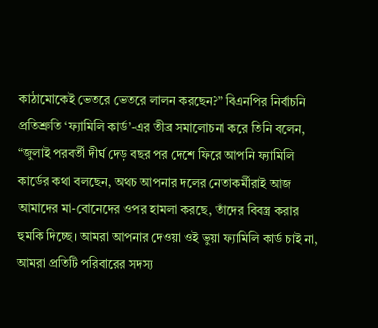কাঠামোকেই ভেতরে ভেতরে লালন করছেন?” বিএনপির নির্বাচনি প্রতিশ্রুতি ‘ফ্যামিলি কার্ড’-এর তীব্র সমালোচনা করে তিনি বলেন, “জুলাই পরবর্তী দীর্ঘ দেড় বছর পর দেশে ফিরে আপনি ফ্যামিলি কার্ডের কথা বলছেন, অথচ আপনার দলের নেতাকর্মীরাই আজ আমাদের মা-বোনেদের ওপর হামলা করছে, তাঁদের বিবস্ত্র করার হুমকি দিচ্ছে। আমরা আপনার দেওয়া ওই ভুয়া ফ্যামিলি কার্ড চাই না, আমরা প্রতিটি পরিবারের সদস্য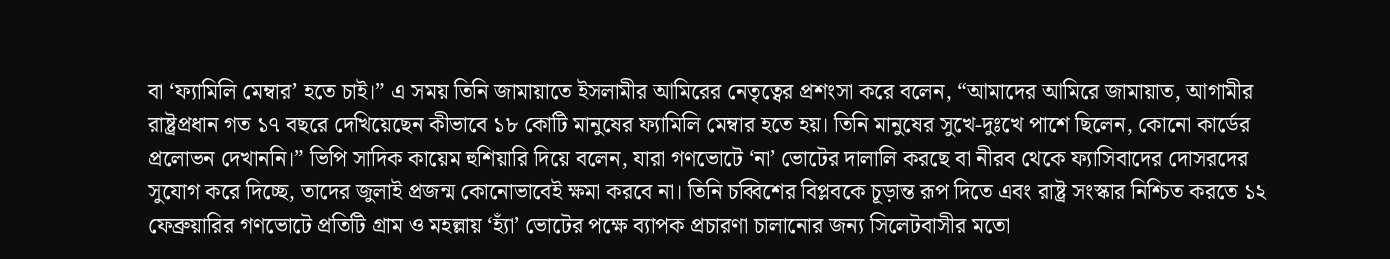বা ‘ফ্যামিলি মেম্বার’ হতে চাই।” এ সময় তিনি জামায়াতে ইসলামীর আমিরের নেতৃত্বের প্রশংসা করে বলেন, “আমাদের আমিরে জামায়াত, আগামীর রাষ্ট্রপ্রধান গত ১৭ বছরে দেখিয়েছেন কীভাবে ১৮ কোটি মানুষের ফ্যামিলি মেম্বার হতে হয়। তিনি মানুষের সুখে-দুঃখে পাশে ছিলেন, কোনো কার্ডের প্রলোভন দেখাননি।” ভিপি সাদিক কায়েম হুশিয়ারি দিয়ে বলেন, যারা গণভোটে ‘না’ ভোটের দালালি করছে বা নীরব থেকে ফ্যাসিবাদের দোসরদের সুযোগ করে দিচ্ছে, তাদের জুলাই প্রজন্ম কোনোভাবেই ক্ষমা করবে না। তিনি চব্বিশের বিপ্লবকে চূড়ান্ত রূপ দিতে এবং রাষ্ট্র সংস্কার নিশ্চিত করতে ১২ ফেব্রুয়ারির গণভোটে প্রতিটি গ্রাম ও মহল্লায় ‘হ্যাঁ’ ভোটের পক্ষে ব্যাপক প্রচারণা চালানোর জন্য সিলেটবাসীর মতো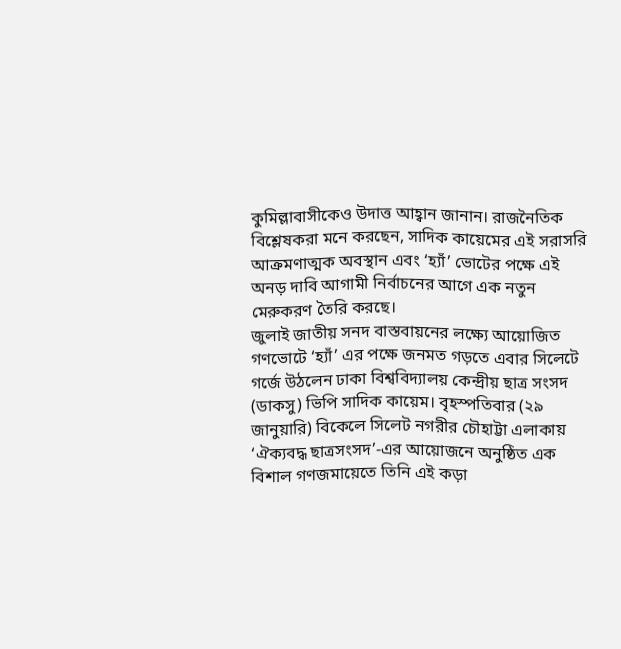কুমিল্লাবাসীকেও উদাত্ত আহ্বান জানান। রাজনৈতিক বিশ্লেষকরা মনে করছেন, সাদিক কায়েমের এই সরাসরি আক্রমণাত্মক অবস্থান এবং ‘হ্যাঁ’ ভোটের পক্ষে এই অনড় দাবি আগামী নির্বাচনের আগে এক নতুন মেরুকরণ তৈরি করছে।
জুলাই জাতীয় সনদ বাস্তবায়নের লক্ষ্যে আয়োজিত গণভোটে ‘হ্যাঁ’ এর পক্ষে জনমত গড়তে এবার সিলেটে গর্জে উঠলেন ঢাকা বিশ্ববিদ্যালয় কেন্দ্রীয় ছাত্র সংসদ (ডাকসু) ভিপি সাদিক কায়েম। বৃহস্পতিবার (২৯ জানুয়ারি) বিকেলে সিলেট নগরীর চৌহাট্টা এলাকায় ‘ঐক্যবদ্ধ ছাত্রসংসদ’-এর আয়োজনে অনুষ্ঠিত এক বিশাল গণজমায়েতে তিনি এই কড়া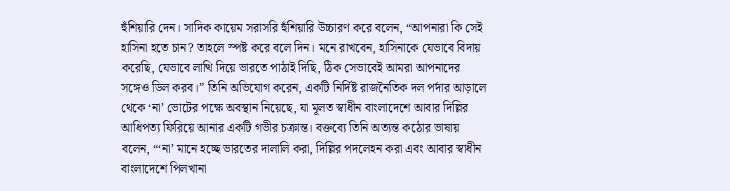হুঁশিয়ারি দেন। সাদিক কায়েম সরাসরি হুঁশিয়ারি উচ্চারণ করে বলেন, “আপনারা কি সেই হাসিনা হতে চান? তাহলে স্পষ্ট করে বলে দিন। মনে রাখবেন, হাসিনাকে যেভাবে বিদায় করেছি, যেভাবে লাত্থি দিয়ে ভারতে পাঠাই দিছি, ঠিক সেভাবেই আমরা আপনাদের সঙ্গেও ডিল করব।” তিনি অভিযোগ করেন, একটি নির্দিষ্ট রাজনৈতিক দল পর্দার আড়ালে থেকে ‘না’ ভোটের পক্ষে অবস্থান নিয়েছে, যা মূলত স্বাধীন বাংলাদেশে আবার দিল্লির আধিপত্য ফিরিয়ে আনার একটি গভীর চক্রান্ত। বক্তব্যে তিনি অত্যন্ত কঠোর ভাষায় বলেন, “‘না’ মানে হচ্ছে ভারতের দালালি করা, দিল্লির পদলেহন করা এবং আবার স্বাধীন বাংলাদেশে পিলখানা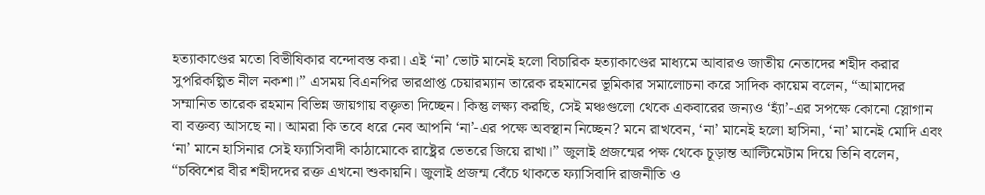হত্যাকাণ্ডের মতো বিভীষিকার বন্দোবস্ত করা। এই ‘না’ ভোট মানেই হলো বিচারিক হত্যাকাণ্ডের মাধ্যমে আবারও জাতীয় নেতাদের শহীদ করার সুপরিকল্পিত নীল নকশা।” এসময় বিএনপির ভারপ্রাপ্ত চেয়ারম্যান তারেক রহমানের ভূমিকার সমালোচনা করে সাদিক কায়েম বলেন, “আমাদের সম্মানিত তারেক রহমান বিভিন্ন জায়গায় বক্তৃতা দিচ্ছেন। কিন্তু লক্ষ্য করছি, সেই মঞ্চগুলো থেকে একবারের জন্যও ‘হ্যাঁ’-এর সপক্ষে কোনো স্লোগান বা বক্তব্য আসছে না। আমরা কি তবে ধরে নেব আপনি ‘না’-এর পক্ষে অবস্থান নিচ্ছেন? মনে রাখবেন, ‘না’ মানেই হলো হাসিনা, ‘না’ মানেই মোদি এবং ‘না’ মানে হাসিনার সেই ফ্যাসিবাদী কাঠামোকে রাষ্ট্রের ভেতরে জিয়ে রাখা।” জুলাই প্রজন্মের পক্ষ থেকে চূড়ান্ত আল্টিমেটাম দিয়ে তিনি বলেন, “চব্বিশের বীর শহীদদের রক্ত এখনো শুকায়নি। জুলাই প্রজন্ম বেঁচে থাকতে ফ্যাসিবাদি রাজনীতি ও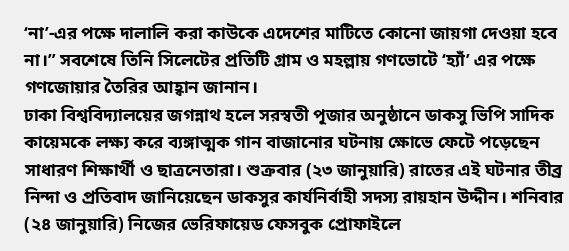‘না’-এর পক্ষে দালালি করা কাউকে এদেশের মাটিতে কোনো জায়গা দেওয়া হবে না।” সবশেষে তিনি সিলেটের প্রতিটি গ্রাম ও মহল্লায় গণভোটে ‘হ্যাঁ’ এর পক্ষে গণজোয়ার তৈরির আহ্বান জানান।
ঢাকা বিশ্ববিদ্যালয়ের জগন্নাথ হলে সরস্বতী পূজার অনুষ্ঠানে ডাকসু ভিপি সাদিক কায়েমকে লক্ষ্য করে ব্যঙ্গাত্মক গান বাজানোর ঘটনায় ক্ষোভে ফেটে পড়েছেন সাধারণ শিক্ষার্থী ও ছাত্রনেতারা। শুক্রবার (২৩ জানুয়ারি) রাতের এই ঘটনার তীব্র নিন্দা ও প্রতিবাদ জানিয়েছেন ডাকসুর কার্যনির্বাহী সদস্য রায়হান উদ্দীন। শনিবার (২৪ জানুয়ারি) নিজের ভেরিফায়েড ফেসবুক প্রোফাইলে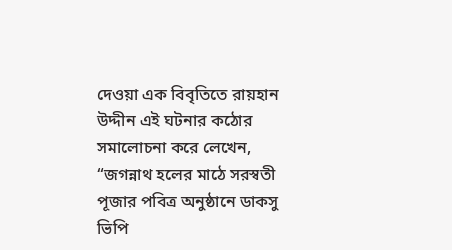দেওয়া এক বিবৃতিতে রায়হান উদ্দীন এই ঘটনার কঠোর সমালোচনা করে লেখেন, “জগন্নাথ হলের মাঠে সরস্বতী পূজার পবিত্র অনুষ্ঠানে ডাকসু ভিপি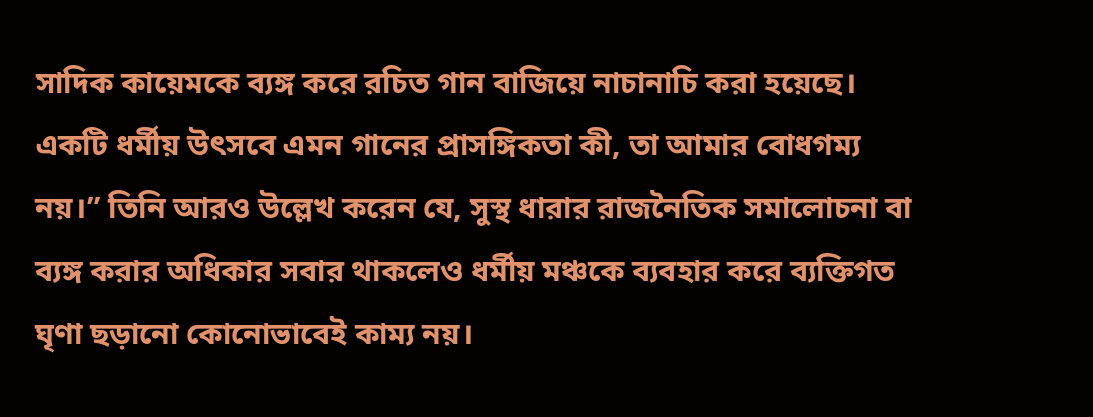সাদিক কায়েমকে ব্যঙ্গ করে রচিত গান বাজিয়ে নাচানাচি করা হয়েছে। একটি ধর্মীয় উৎসবে এমন গানের প্রাসঙ্গিকতা কী, তা আমার বোধগম্য নয়।” তিনি আরও উল্লেখ করেন যে, সুস্থ ধারার রাজনৈতিক সমালোচনা বা ব্যঙ্গ করার অধিকার সবার থাকলেও ধর্মীয় মঞ্চকে ব্যবহার করে ব্যক্তিগত ঘৃণা ছড়ানো কোনোভাবেই কাম্য নয়।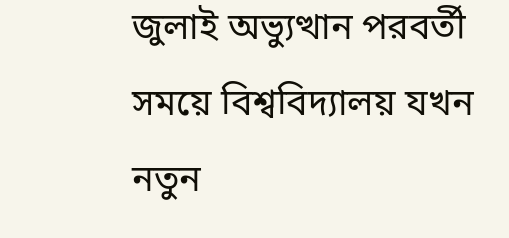জুলাই অভ্যুত্থান পরবর্তী সময়ে বিশ্ববিদ্যালয় যখন নতুন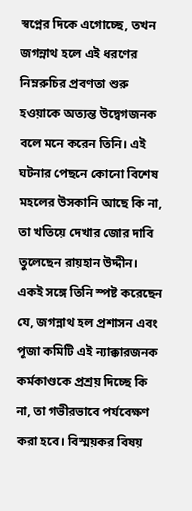স্বপ্নের দিকে এগোচ্ছে, তখন জগন্নাথ হলে এই ধরণের নিম্নরুচির প্রবণতা শুরু হওয়াকে অত্যন্ত উদ্বেগজনক বলে মনে করেন তিনি। এই ঘটনার পেছনে কোনো বিশেষ মহলের উসকানি আছে কি না, তা খতিয়ে দেখার জোর দাবি তুলেছেন রায়হান উদ্দীন। একই সঙ্গে তিনি স্পষ্ট করেছেন যে, জগন্নাথ হল প্রশাসন এবং পূজা কমিটি এই ন্যাক্কারজনক কর্মকাণ্ডকে প্রশ্রয় দিচ্ছে কি না, তা গভীরভাবে পর্যবেক্ষণ করা হবে। বিস্ময়কর বিষয়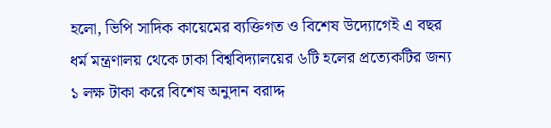হলো, ভিপি সাদিক কায়েমের ব্যক্তিগত ও বিশেষ উদ্যোগেই এ বছর ধর্ম মন্ত্রণালয় থেকে ঢাকা বিশ্ববিদ্যালয়ের ৬টি হলের প্রত্যেকটির জন্য ১ লক্ষ টাকা করে বিশেষ অনুদান বরাদ্দ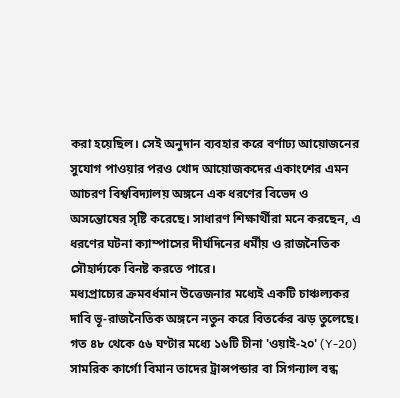করা হয়েছিল। সেই অনুদান ব্যবহার করে বর্ণাঢ্য আয়োজনের সুযোগ পাওয়ার পরও খোদ আয়োজকদের একাংশের এমন আচরণ বিশ্ববিদ্যালয় অঙ্গনে এক ধরণের বিভেদ ও অসন্তোষের সৃষ্টি করেছে। সাধারণ শিক্ষার্থীরা মনে করছেন, এ ধরণের ঘটনা ক্যাম্পাসের দীর্ঘদিনের ধর্মীয় ও রাজনৈতিক সৌহার্দ্যকে বিনষ্ট করতে পারে।
মধ্যপ্রাচ্যের ক্রমবর্ধমান উত্তেজনার মধ্যেই একটি চাঞ্চল্যকর দাবি ভূ-রাজনৈতিক অঙ্গনে নতুন করে বিতর্কের ঝড় তুলেছে। গত ৪৮ থেকে ৫৬ ঘণ্টার মধ্যে ১৬টি চীনা 'ওয়াই-২০' (Y-20) সামরিক কার্গো বিমান তাদের ট্রান্সপন্ডার বা সিগন্যাল বন্ধ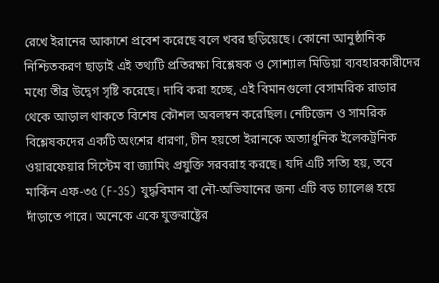রেখে ইরানের আকাশে প্রবেশ করেছে বলে খবর ছড়িয়েছে। কোনো আনুষ্ঠানিক নিশ্চিতকরণ ছাড়াই এই তথ্যটি প্রতিরক্ষা বিশ্লেষক ও সোশ্যাল মিডিয়া ব্যবহারকারীদের মধ্যে তীব্র উদ্বেগ সৃষ্টি করেছে। দাবি করা হচ্ছে, এই বিমানগুলো বেসামরিক রাডার থেকে আড়াল থাকতে বিশেষ কৌশল অবলম্বন করেছিল। নেটিজেন ও সামরিক বিশ্লেষকদের একটি অংশের ধারণা, চীন হয়তো ইরানকে অত্যাধুনিক ইলেকট্রনিক ওয়ারফেয়ার সিস্টেম বা জ্যামিং প্রযুক্তি সরবরাহ করছে। যদি এটি সত্যি হয়, তবে মার্কিন এফ-৩৫ (F-35) যুদ্ধবিমান বা নৌ-অভিযানের জন্য এটি বড় চ্যালেঞ্জ হয়ে দাঁড়াতে পারে। অনেকে একে যুক্তরাষ্ট্রের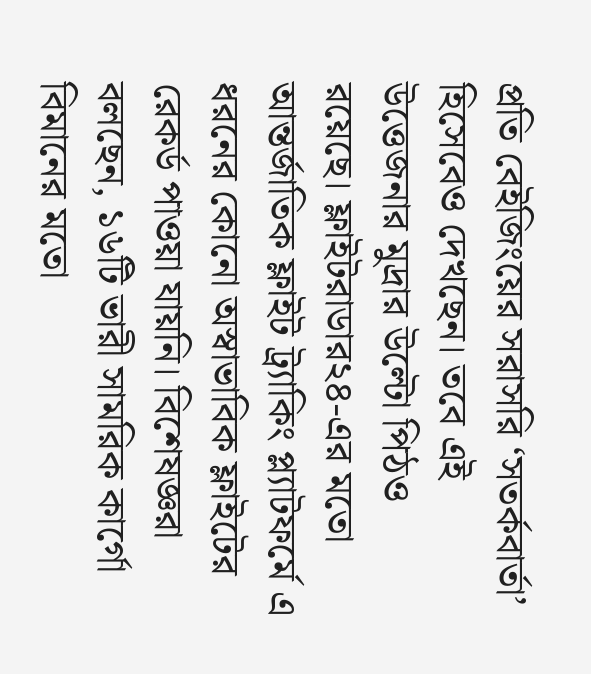প্রতি বেইজিংয়ের সরাসরি ‘সতর্কবার্তা’ হিসেবেও দেখছেন। তবে এই উত্তেজনার মুদ্রার উল্টো পিঠও রয়েছে। ফ্লাইটরাডার২৪-এর মতো আন্তর্জাতিক ফ্লাইট ট্র্যাকিং প্ল্যাটফর্মে এ ধরনের কোনো অস্বাভাবিক ফ্লাইটের রেকর্ড পাওয়া যায়নি। বিশেষজ্ঞরা বলছেন, ১৬টি ভারী সামরিক কার্গো বিমানের মতো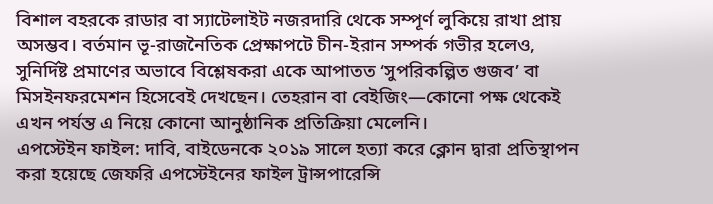বিশাল বহরকে রাডার বা স্যাটেলাইট নজরদারি থেকে সম্পূর্ণ লুকিয়ে রাখা প্রায় অসম্ভব। বর্তমান ভূ-রাজনৈতিক প্রেক্ষাপটে চীন-ইরান সম্পর্ক গভীর হলেও, সুনির্দিষ্ট প্রমাণের অভাবে বিশ্লেষকরা একে আপাতত ‘সুপরিকল্পিত গুজব’ বা মিসইনফরমেশন হিসেবেই দেখছেন। তেহরান বা বেইজিং—কোনো পক্ষ থেকেই এখন পর্যন্ত এ নিয়ে কোনো আনুষ্ঠানিক প্রতিক্রিয়া মেলেনি।
এপস্টেইন ফাইল: দাবি, বাইডেনকে ২০১৯ সালে হত্যা করে ক্লোন দ্বারা প্রতিস্থাপন করা হয়েছে জেফরি এপস্টেইনের ফাইল ট্রান্সপারেন্সি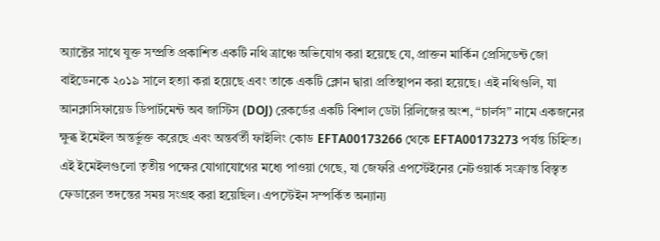অ্যাক্টের সাথে যুক্ত সম্প্রতি প্রকাশিত একটি নথি ত্রাঞ্চে অভিযোগ করা হয়েছে যে, প্রাক্তন মার্কিন প্রেসিডেন্ট জো বাইডেনকে ২০১৯ সালে হত্যা করা হয়েছে এবং তাকে একটি ক্লোন দ্বারা প্রতিস্থাপন করা হয়েছে। এই নথিগুলি, যা আনক্লাসিফায়েড ডিপার্টমেন্ট অব জাস্টিস (DOJ) রেকর্ডের একটি বিশাল ডেটা রিলিজের অংশ, “চার্লস” নামে একজনের ক্ষুব্ধ ইমেইল অন্তর্ভুক্ত করেছে এবং অন্তর্বর্তী ফাইলিং কোড EFTA00173266 থেকে EFTA00173273 পর্যন্ত চিহ্নিত। এই ইমেইলগুলো তৃতীয় পক্ষের যোগাযোগের মধ্যে পাওয়া গেছে, যা জেফরি এপস্টেইনের নেটওয়ার্ক সংক্রান্ত বিস্তৃত ফেডারেল তদন্তের সময় সংগ্রহ করা হয়েছিল। এপস্টেইন সম্পর্কিত অন্যান্য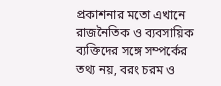প্রকাশনার মতো এখানে রাজনৈতিক ও ব্যবসায়িক ব্যক্তিদের সঙ্গে সম্পর্কের তথ্য নয়, বরং চরম ও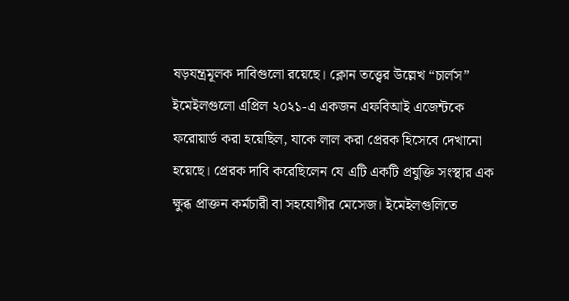ষড়যন্ত্রমূলক দাবিগুলো রয়েছে। ক্লোন তত্ত্বের উল্লেখ “চার্লস” ইমেইলগুলো এপ্রিল ২০২১-এ একজন এফবিআই এজেন্টকে ফরোয়ার্ড করা হয়েছিল, যাকে লাল করা প্রেরক হিসেবে দেখানো হয়েছে। প্রেরক দাবি করেছিলেন যে এটি একটি প্রযুক্তি সংস্থার এক ক্ষুব্ধ প্রাক্তন কর্মচারী বা সহযোগীর মেসেজ। ইমেইলগুলিতে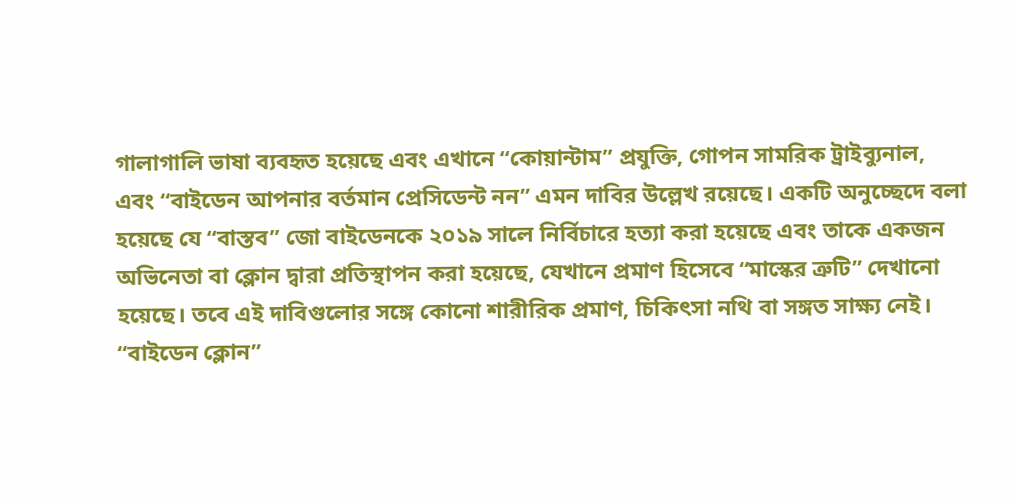গালাগালি ভাষা ব্যবহৃত হয়েছে এবং এখানে “কোয়ান্টাম” প্রযুক্তি, গোপন সামরিক ট্রাইব্যুনাল, এবং “বাইডেন আপনার বর্তমান প্রেসিডেন্ট নন” এমন দাবির উল্লেখ রয়েছে। একটি অনুচ্ছেদে বলা হয়েছে যে “বাস্তব” জো বাইডেনকে ২০১৯ সালে নির্বিচারে হত্যা করা হয়েছে এবং তাকে একজন অভিনেতা বা ক্লোন দ্বারা প্রতিস্থাপন করা হয়েছে, যেখানে প্রমাণ হিসেবে “মাস্কের ত্রুটি” দেখানো হয়েছে। তবে এই দাবিগুলোর সঙ্গে কোনো শারীরিক প্রমাণ, চিকিৎসা নথি বা সঙ্গত সাক্ষ্য নেই। “বাইডেন ক্লোন”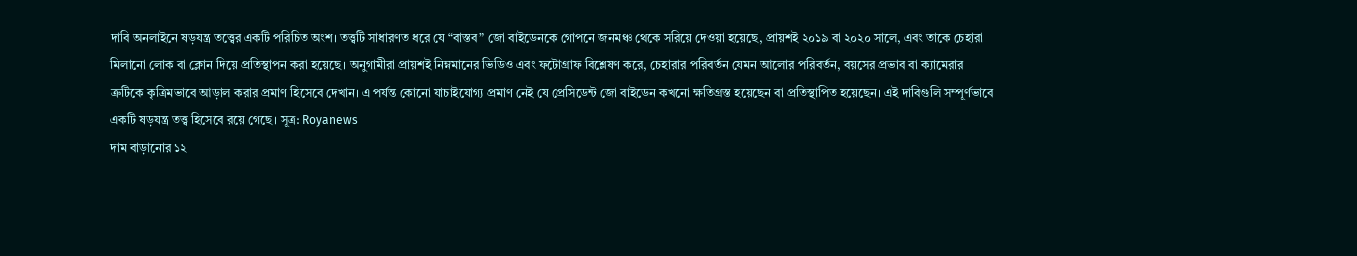দাবি অনলাইনে ষড়যন্ত্র তত্ত্বের একটি পরিচিত অংশ। তত্ত্বটি সাধারণত ধরে যে “বাস্তব” জো বাইডেনকে গোপনে জনমঞ্চ থেকে সরিয়ে দেওয়া হয়েছে, প্রায়শই ২০১৯ বা ২০২০ সালে, এবং তাকে চেহারা মিলানো লোক বা ক্লোন দিয়ে প্রতিস্থাপন করা হয়েছে। অনুগামীরা প্রায়শই নিম্নমানের ভিডিও এবং ফটোগ্রাফ বিশ্লেষণ করে, চেহারার পরিবর্তন যেমন আলোর পরিবর্তন, বয়সের প্রভাব বা ক্যামেরার ত্রুটিকে কৃত্রিমভাবে আড়াল করার প্রমাণ হিসেবে দেখান। এ পর্যন্ত কোনো যাচাইযোগ্য প্রমাণ নেই যে প্রেসিডেন্ট জো বাইডেন কখনো ক্ষতিগ্রস্ত হয়েছেন বা প্রতিস্থাপিত হয়েছেন। এই দাবিগুলি সম্পূর্ণভাবে একটি ষড়যন্ত্র তত্ত্ব হিসেবে রয়ে গেছে। সূত্র: Royanews
দাম বাড়ানোর ১২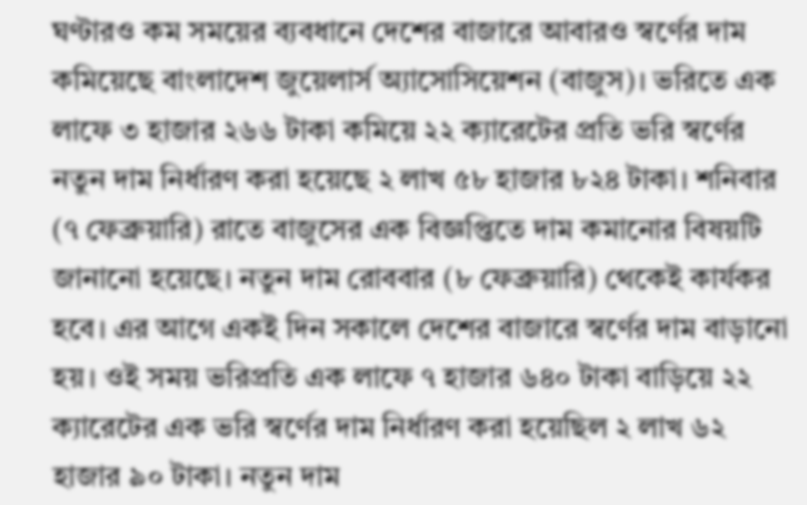ঘণ্টারও কম সময়ের ব্যবধানে দেশের বাজারে আবারও স্বর্ণের দাম কমিয়েছে বাংলাদেশ জুয়েলার্স অ্যাসোসিয়েশন (বাজুস)। ভরিতে এক লাফে ৩ হাজার ২৬৬ টাকা কমিয়ে ২২ ক্যারেটের প্রতি ভরি স্বর্ণের নতুন দাম নির্ধারণ করা হয়েছে ২ লাখ ৫৮ হাজার ৮২৪ টাকা। শনিবার (৭ ফেব্রুয়ারি) রাতে বাজুসের এক বিজ্ঞপ্তিতে দাম কমানোর বিষয়টি জানানো হয়েছে। নতুন দাম রোববার (৮ ফেব্রুয়ারি) থেকেই কার্যকর হবে। এর আগে একই দিন সকালে দেশের বাজারে স্বর্ণের দাম বাড়ানো হয়। ওই সময় ভরিপ্রতি এক লাফে ৭ হাজার ৬৪০ টাকা বাড়িয়ে ২২ ক্যারেটের এক ভরি স্বর্ণের দাম নির্ধারণ করা হয়েছিল ২ লাখ ৬২ হাজার ৯০ টাকা। নতুন দাম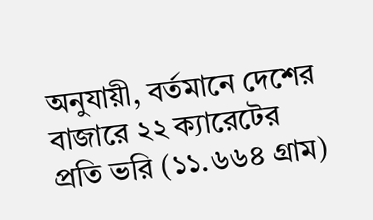অনুযায়ী, বর্তমানে দেশের বাজারে ২২ ক্যারেটের প্রতি ভরি (১১.৬৬৪ গ্রাম)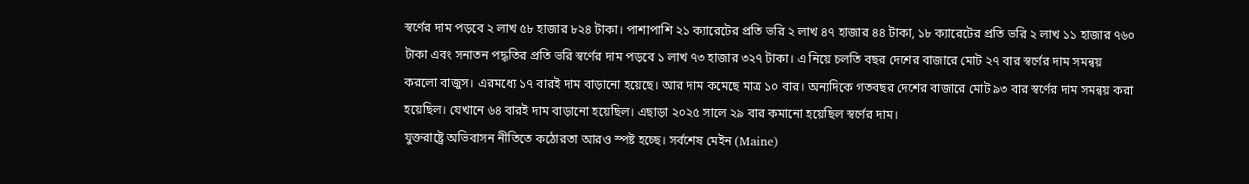স্বর্ণের দাম পড়বে ২ লাখ ৫৮ হাজার ৮২৪ টাকা। পাশাপাশি ২১ ক্যারেটের প্রতি ভরি ২ লাখ ৪৭ হাজার ৪৪ টাকা, ১৮ ক্যারেটের প্রতি ভরি ২ লাখ ১১ হাজার ৭৬০ টাকা এবং সনাতন পদ্ধতির প্রতি ভরি স্বর্ণের দাম পড়বে ১ লাখ ৭৩ হাজার ৩২৭ টাকা। এ নিয়ে চলতি বছর দেশের বাজারে মোট ২৭ বার স্বর্ণের দাম সমন্বয় করলো বাজুস। এরমধ্যে ১৭ বারই দাম বাড়ানো হয়েছে। আর দাম কমেছে মাত্র ১০ বার। অন্যদিকে গতবছর দেশের বাজারে মোট ৯৩ বার স্বর্ণের দাম সমন্বয় করা হয়েছিল। যেখানে ৬৪ বারই দাম বাড়ানো হয়েছিল। এছাড়া ২০২৫ সালে ২৯ বার কমানো হয়েছিল স্বর্ণের দাম।
যুক্তরাষ্ট্রে অভিবাসন নীতিতে কঠোরতা আরও স্পষ্ট হচ্ছে। সর্বশেষ মেইন (Maine)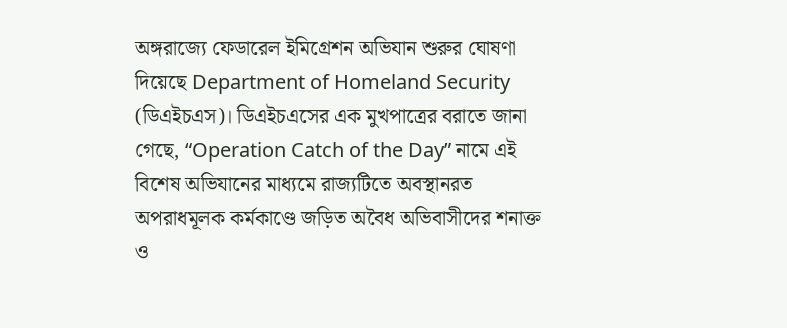অঙ্গরাজ্যে ফেডারেল ইমিগ্রেশন অভিযান শুরুর ঘোষণা দিয়েছে Department of Homeland Security (ডিএইচএস)। ডিএইচএসের এক মুখপাত্রের বরাতে জানা গেছে, “Operation Catch of the Day” নামে এই বিশেষ অভিযানের মাধ্যমে রাজ্যটিতে অবস্থানরত অপরাধমূলক কর্মকাণ্ডে জড়িত অবৈধ অভিবাসীদের শনাক্ত ও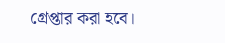গ্রেপ্তার করা হবে।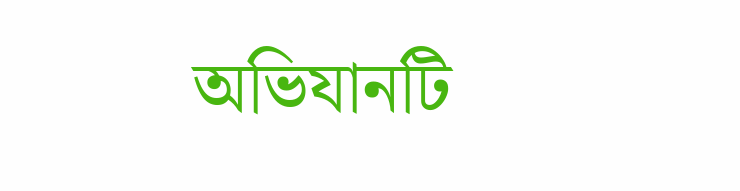অভিযানটি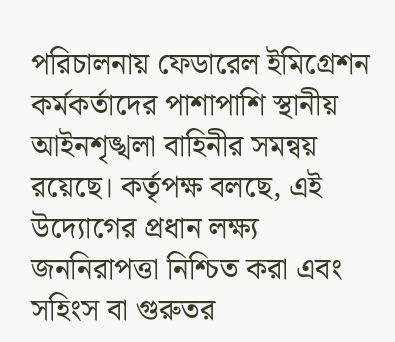পরিচালনায় ফেডারেল ইমিগ্রেশন কর্মকর্তাদের পাশাপাশি স্থানীয় আইনশৃঙ্খলা বাহিনীর সমন্বয় রয়েছে। কর্তৃপক্ষ বলছে, এই উদ্যোগের প্রধান লক্ষ্য জননিরাপত্তা নিশ্চিত করা এবং সহিংস বা গুরুতর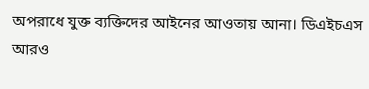অপরাধে যুক্ত ব্যক্তিদের আইনের আওতায় আনা। ডিএইচএস আরও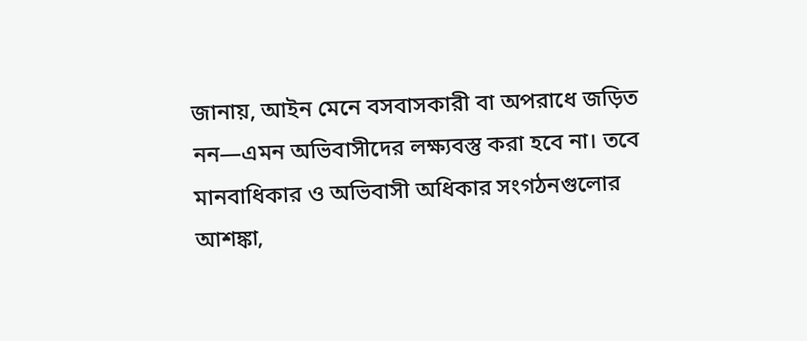জানায়, আইন মেনে বসবাসকারী বা অপরাধে জড়িত নন—এমন অভিবাসীদের লক্ষ্যবস্তু করা হবে না। তবে মানবাধিকার ও অভিবাসী অধিকার সংগঠনগুলোর আশঙ্কা,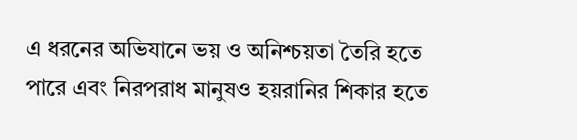এ ধরনের অভিযানে ভয় ও অনিশ্চয়তা তৈরি হতে পারে এবং নিরপরাধ মানুষও হয়রানির শিকার হতে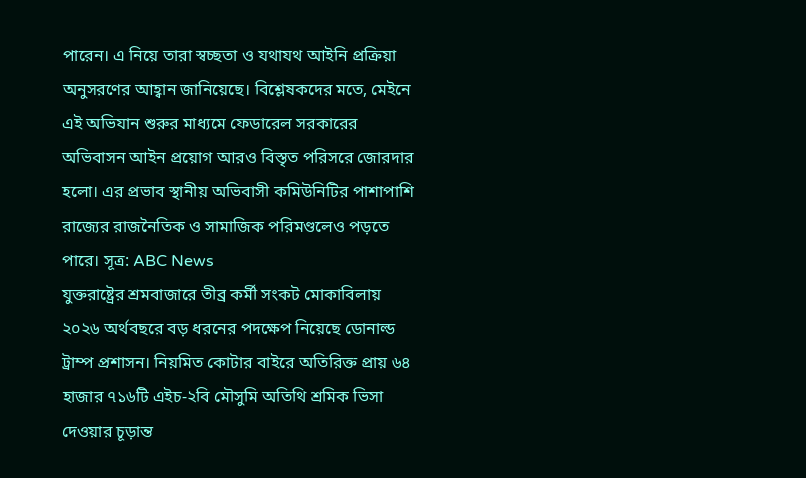পারেন। এ নিয়ে তারা স্বচ্ছতা ও যথাযথ আইনি প্রক্রিয়া অনুসরণের আহ্বান জানিয়েছে। বিশ্লেষকদের মতে, মেইনে এই অভিযান শুরুর মাধ্যমে ফেডারেল সরকারের অভিবাসন আইন প্রয়োগ আরও বিস্তৃত পরিসরে জোরদার হলো। এর প্রভাব স্থানীয় অভিবাসী কমিউনিটির পাশাপাশি রাজ্যের রাজনৈতিক ও সামাজিক পরিমণ্ডলেও পড়তে পারে। সূত্র: ABC News
যুক্তরাষ্ট্রের শ্রমবাজারে তীব্র কর্মী সংকট মোকাবিলায় ২০২৬ অর্থবছরে বড় ধরনের পদক্ষেপ নিয়েছে ডোনাল্ড ট্রাম্প প্রশাসন। নিয়মিত কোটার বাইরে অতিরিক্ত প্রায় ৬৪ হাজার ৭১৬টি এইচ-২বি মৌসুমি অতিথি শ্রমিক ভিসা দেওয়ার চূড়ান্ত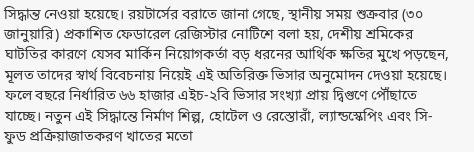সিদ্ধান্ত নেওয়া হয়েছে। রয়টার্সের বরাতে জানা গেছে, স্থানীয় সময় শুক্রবার (৩০ জানুয়ারি) প্রকাশিত ফেডারেল রেজিস্টার নোটিশে বলা হয়, দেশীয় শ্রমিকের ঘাটতির কারণে যেসব মার্কিন নিয়োগকর্তা বড় ধরনের আর্থিক ক্ষতির মুখে পড়ছেন, মূলত তাদের স্বার্থ বিবেচনায় নিয়েই এই অতিরিক্ত ভিসার অনুমোদন দেওয়া হয়েছে। ফলে বছরে নির্ধারিত ৬৬ হাজার এইচ-২বি ভিসার সংখ্যা প্রায় দ্বিগুণে পৌঁছাতে যাচ্ছে। নতুন এই সিদ্ধান্তে নির্মাণ শিল্প, হোটেল ও রেস্তোরাঁ, ল্যান্ডস্কেপিং এবং সি-ফুড প্রক্রিয়াজাতকরণ খাতের মতো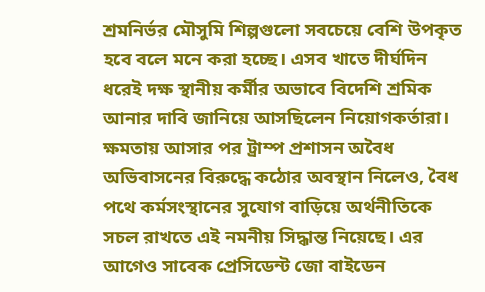শ্রমনির্ভর মৌসুমি শিল্পগুলো সবচেয়ে বেশি উপকৃত হবে বলে মনে করা হচ্ছে। এসব খাতে দীর্ঘদিন ধরেই দক্ষ স্থানীয় কর্মীর অভাবে বিদেশি শ্রমিক আনার দাবি জানিয়ে আসছিলেন নিয়োগকর্তারা। ক্ষমতায় আসার পর ট্রাম্প প্রশাসন অবৈধ অভিবাসনের বিরুদ্ধে কঠোর অবস্থান নিলেও, বৈধ পথে কর্মসংস্থানের সুযোগ বাড়িয়ে অর্থনীতিকে সচল রাখতে এই নমনীয় সিদ্ধান্ত নিয়েছে। এর আগেও সাবেক প্রেসিডেন্ট জো বাইডেন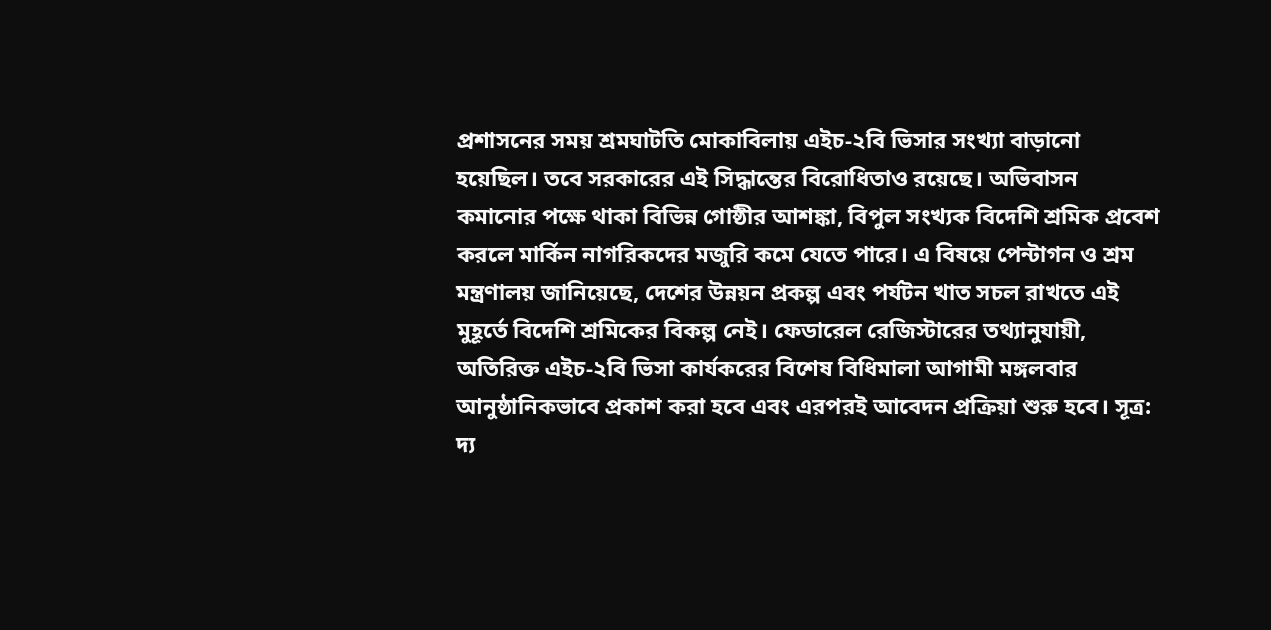প্রশাসনের সময় শ্রমঘাটতি মোকাবিলায় এইচ-২বি ভিসার সংখ্যা বাড়ানো হয়েছিল। তবে সরকারের এই সিদ্ধান্তের বিরোধিতাও রয়েছে। অভিবাসন কমানোর পক্ষে থাকা বিভিন্ন গোষ্ঠীর আশঙ্কা, বিপুল সংখ্যক বিদেশি শ্রমিক প্রবেশ করলে মার্কিন নাগরিকদের মজুরি কমে যেতে পারে। এ বিষয়ে পেন্টাগন ও শ্রম মন্ত্রণালয় জানিয়েছে, দেশের উন্নয়ন প্রকল্প এবং পর্যটন খাত সচল রাখতে এই মুহূর্তে বিদেশি শ্রমিকের বিকল্প নেই। ফেডারেল রেজিস্টারের তথ্যানুযায়ী, অতিরিক্ত এইচ-২বি ভিসা কার্যকরের বিশেষ বিধিমালা আগামী মঙ্গলবার আনুষ্ঠানিকভাবে প্রকাশ করা হবে এবং এরপরই আবেদন প্রক্রিয়া শুরু হবে। সূত্র: দ্য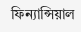ফিন্যান্সিয়াল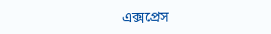এক্সপ্রেস